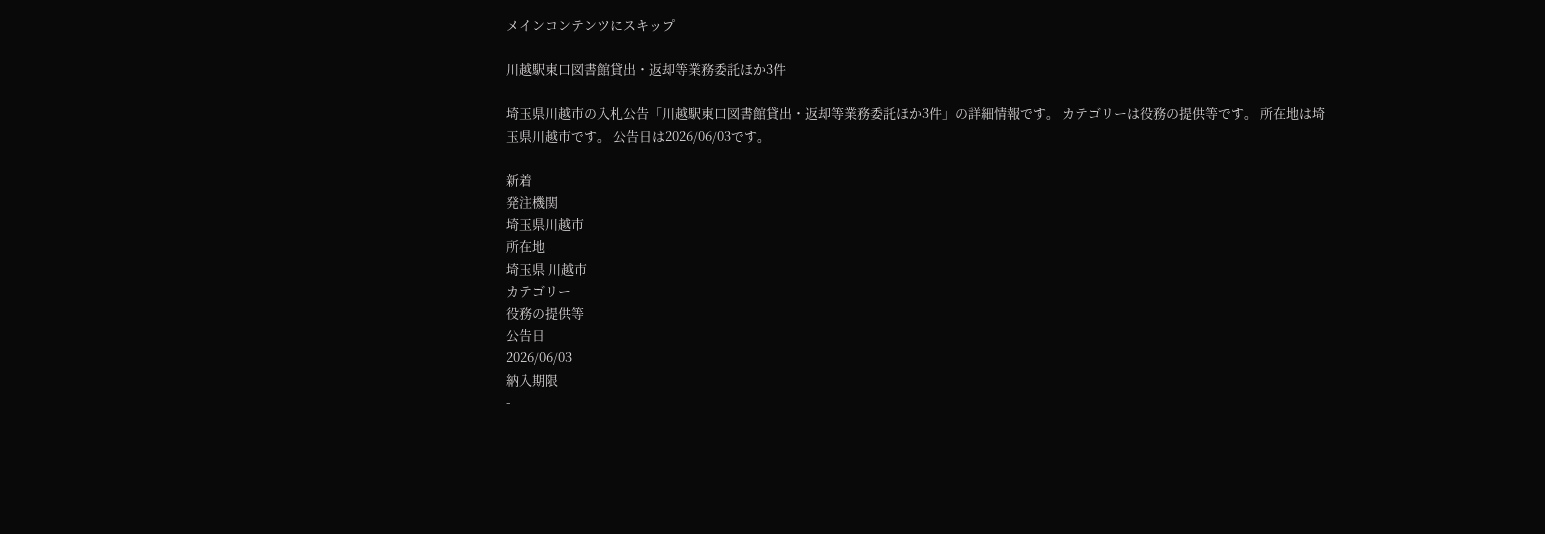メインコンテンツにスキップ

川越駅東口図書館貸出・返却等業務委託ほか3件

埼玉県川越市の入札公告「川越駅東口図書館貸出・返却等業務委託ほか3件」の詳細情報です。 カテゴリーは役務の提供等です。 所在地は埼玉県川越市です。 公告日は2026/06/03です。

新着
発注機関
埼玉県川越市
所在地
埼玉県 川越市
カテゴリー
役務の提供等
公告日
2026/06/03
納入期限
-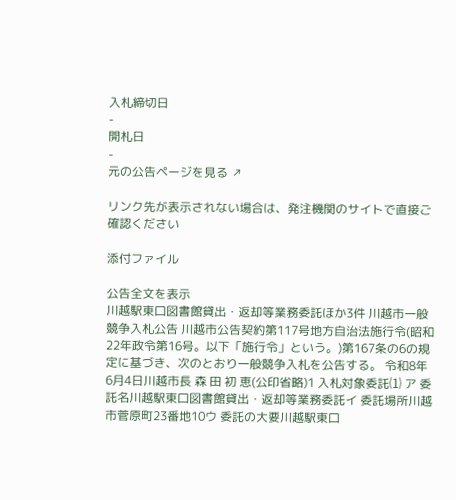入札締切日
-
開札日
-
元の公告ページを見る ↗

リンク先が表示されない場合は、発注機関のサイトで直接ご確認ください

添付ファイル

公告全文を表示
川越駅東口図書館貸出・返却等業務委託ほか3件 川越市一般競争入札公告 川越市公告契約第117号地方自治法施行令(昭和22年政令第16号。以下「施行令」という。)第167条の6の規定に基づき、次のとおり一般競争入札を公告する。 令和8年6月4日川越市長 森 田 初 恵(公印省略)1 入札対象委託⑴ ア 委託名川越駅東口図書館貸出・返却等業務委託イ 委託場所川越市菅原町23番地10ウ 委託の大要川越駅東口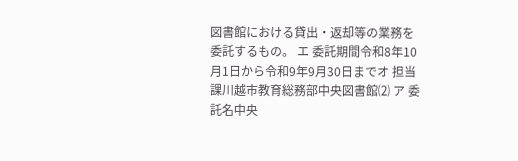図書館における貸出・返却等の業務を委託するもの。 エ 委託期間令和8年10月1日から令和9年9月30日までオ 担当課川越市教育総務部中央図書館⑵ ア 委託名中央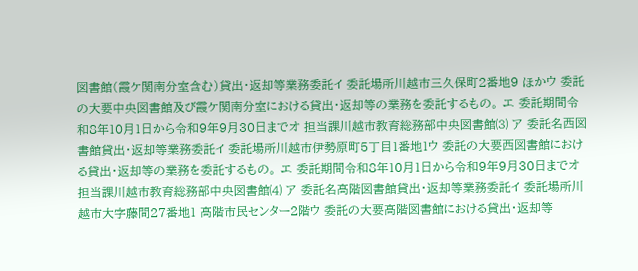図書館(霞ケ関南分室含む)貸出・返却等業務委託イ 委託場所川越市三久保町2番地9 ほかウ 委託の大要中央図書館及び霞ケ関南分室における貸出・返却等の業務を委託するもの。 エ 委託期間令和8年10月1日から令和9年9月30日までオ 担当課川越市教育総務部中央図書館⑶ ア 委託名西図書館貸出・返却等業務委託イ 委託場所川越市伊勢原町5丁目1番地1ウ 委託の大要西図書館における貸出・返却等の業務を委託するもの。 エ 委託期間令和8年10月1日から令和9年9月30日までオ 担当課川越市教育総務部中央図書館⑷ ア 委託名高階図書館貸出・返却等業務委託イ 委託場所川越市大字藤間27番地1 高階市民センター2階ウ 委託の大要高階図書館における貸出・返却等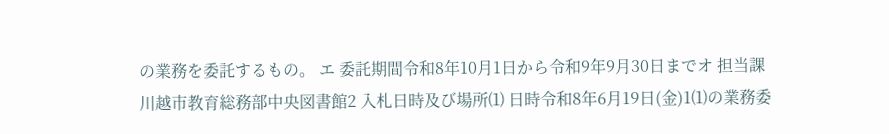の業務を委託するもの。 エ 委託期間令和8年10月1日から令和9年9月30日までオ 担当課川越市教育総務部中央図書館2 入札日時及び場所⑴ 日時令和8年6月19日(金)1⑴の業務委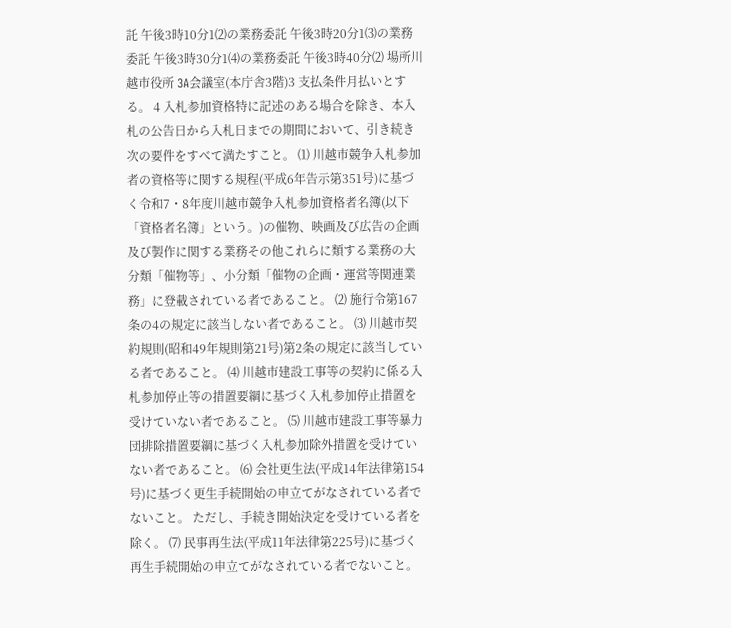託 午後3時10分1⑵の業務委託 午後3時20分1⑶の業務委託 午後3時30分1⑷の業務委託 午後3時40分⑵ 場所川越市役所 3A会議室(本庁舎3階)3 支払条件月払いとする。 4 入札参加資格特に記述のある場合を除き、本入札の公告日から入札日までの期間において、引き続き次の要件をすべて満たすこと。 ⑴ 川越市競争入札参加者の資格等に関する規程(平成6年告示第351号)に基づく令和7・8年度川越市競争入札参加資格者名簿(以下「資格者名簿」という。)の催物、映画及び広告の企画及び製作に関する業務その他これらに類する業務の大分類「催物等」、小分類「催物の企画・運営等関連業務」に登載されている者であること。 ⑵ 施行令第167条の4の規定に該当しない者であること。 ⑶ 川越市契約規則(昭和49年規則第21号)第2条の規定に該当している者であること。 ⑷ 川越市建設工事等の契約に係る入札参加停止等の措置要綱に基づく入札参加停止措置を受けていない者であること。 ⑸ 川越市建設工事等暴力団排除措置要綱に基づく入札参加除外措置を受けていない者であること。 ⑹ 会社更生法(平成14年法律第154号)に基づく更生手続開始の申立てがなされている者でないこと。 ただし、手続き開始決定を受けている者を除く。 ⑺ 民事再生法(平成11年法律第225号)に基づく再生手続開始の申立てがなされている者でないこと。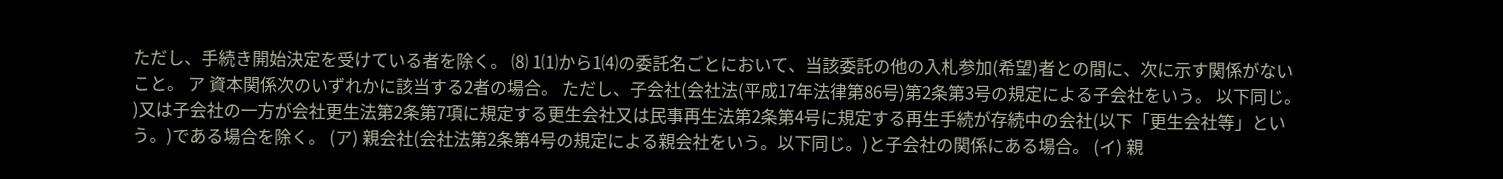ただし、手続き開始決定を受けている者を除く。 ⑻ 1⑴から1⑷の委託名ごとにおいて、当該委託の他の入札参加(希望)者との間に、次に示す関係がないこと。 ア 資本関係次のいずれかに該当する2者の場合。 ただし、子会社(会社法(平成17年法律第86号)第2条第3号の規定による子会社をいう。 以下同じ。 )又は子会社の一方が会社更生法第2条第7項に規定する更生会社又は民事再生法第2条第4号に規定する再生手続が存続中の会社(以下「更生会社等」という。)である場合を除く。 (ア) 親会社(会社法第2条第4号の規定による親会社をいう。以下同じ。)と子会社の関係にある場合。 (イ) 親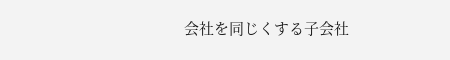会社を同じくする子会社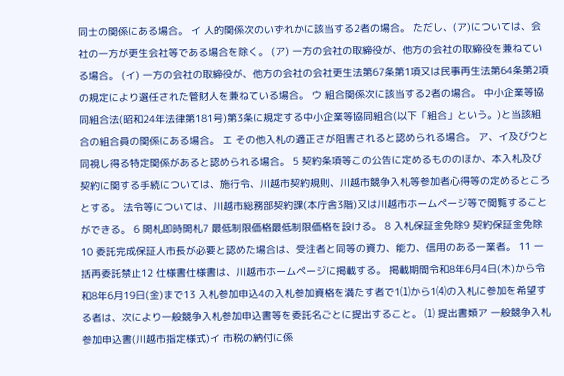同士の関係にある場合。 イ 人的関係次のいずれかに該当する2者の場合。 ただし、(ア)については、会社の一方が更生会社等である場合を除く。 (ア) 一方の会社の取締役が、他方の会社の取締役を兼ねている場合。 (イ) 一方の会社の取締役が、他方の会社の会社更生法第67条第1項又は民事再生法第64条第2項の規定により選任された管財人を兼ねている場合。 ウ 組合関係次に該当する2者の場合。 中小企業等協同組合法(昭和24年法律第181号)第3条に規定する中小企業等協同組合(以下「組合」という。)と当該組合の組合員の関係にある場合。 エ その他入札の適正さが阻害されると認められる場合。 ア、イ及びウと同視し得る特定関係があると認められる場合。 5 契約条項等この公告に定めるもののほか、本入札及び契約に関する手続については、施行令、川越市契約規則、川越市競争入札等参加者心得等の定めるところとする。 法令等については、川越市総務部契約課(本庁舎3階)又は川越市ホームページ等で閲覧することができる。 6 開札即時開札7 最低制限価格最低制限価格を設ける。 8 入札保証金免除9 契約保証金免除10 委託完成保証人市長が必要と認めた場合は、受注者と同等の資力、能力、信用のある一業者。 11 一括再委託禁止12 仕様書仕様書は、川越市ホームページに掲載する。 掲載期間令和8年6月4日(木)から令和8年6月19日(金)まで13 入札参加申込4の入札参加資格を満たす者で1⑴から1⑷の入札に参加を希望する者は、次により一般競争入札参加申込書等を委託名ごとに提出すること。 ⑴ 提出書類ア 一般競争入札参加申込書(川越市指定様式)イ 市税の納付に係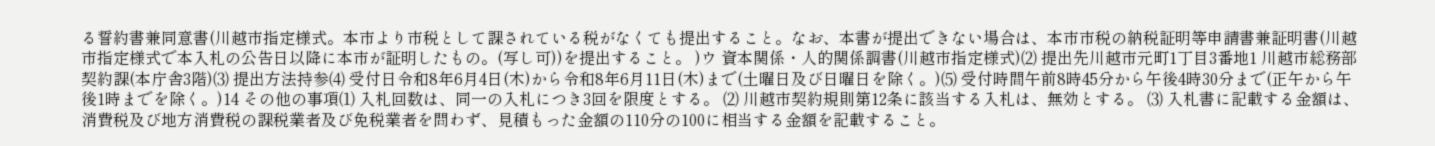る誓約書兼同意書(川越市指定様式。本市より市税として課されている税がなくても提出すること。なお、本書が提出できない場合は、本市市税の納税証明等申請書兼証明書(川越市指定様式で本入札の公告日以降に本市が証明したもの。(写し可))を提出すること。 )ウ 資本関係・人的関係調書(川越市指定様式)⑵ 提出先川越市元町1丁目3番地1 川越市総務部契約課(本庁舎3階)⑶ 提出方法持参⑷ 受付日令和8年6月4日(木)から令和8年6月11日(木)まで(土曜日及び日曜日を除く。)⑸ 受付時間午前8時45分から午後4時30分まで(正午から午後1時までを除く。)14 その他の事項⑴ 入札回数は、同一の入札につき3回を限度とする。 ⑵ 川越市契約規則第12条に該当する入札は、無効とする。 ⑶ 入札書に記載する金額は、消費税及び地方消費税の課税業者及び免税業者を問わず、見積もった金額の110分の100に相当する金額を記載すること。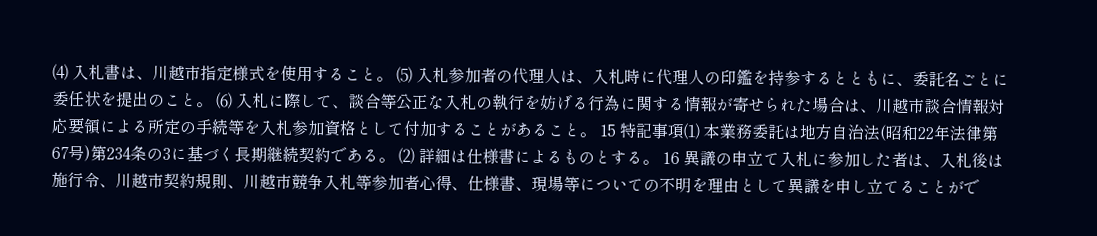⑷ 入札書は、川越市指定様式を使用すること。 ⑸ 入札参加者の代理人は、入札時に代理人の印鑑を持参するとともに、委託名ごとに委任状を提出のこと。 ⑹ 入札に際して、談合等公正な入札の執行を妨げる行為に関する情報が寄せられた場合は、川越市談合情報対応要領による所定の手続等を入札参加資格として付加することがあること。 15 特記事項⑴ 本業務委託は地方自治法(昭和22年法律第67号)第234条の3に基づく長期継続契約である。 ⑵ 詳細は仕様書によるものとする。 16 異議の申立て入札に参加した者は、入札後は施行令、川越市契約規則、川越市競争入札等参加者心得、仕様書、現場等についての不明を理由として異議を申し立てることがで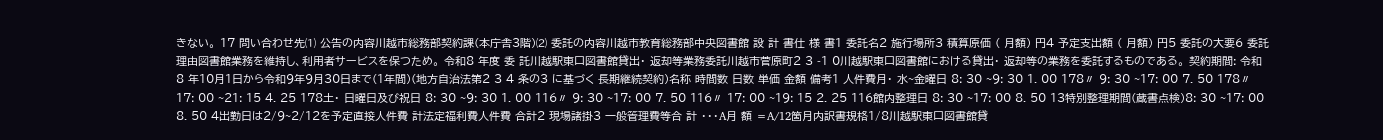きない。 17 問い合わせ先⑴ 公告の内容川越市総務部契約課(本庁舎3階)⑵ 委託の内容川越市教育総務部中央図書館 設 計 書仕 様 書1 委託名2 施行場所3 積算原価 ( 月額) 円4 予定支出額 ( 月額) 円5 委託の大要6 委託理由図書館業務を維持し、利用者サービスを保つため。 令和8 年度 委 託川越駅東口図書館貸出・ 返却等業務委託川越市菅原町2 3 -1 0川越駅東口図書館における貸出・ 返却等の業務を委託するものである。 契約期間: 令和8 年10月1日から令和9年9月30日まで(1年間)(地方自治法第2 3 4 条の3 に基づく 長期継続契約)名称 時間数 日数 単価 金額 備考1 人件費月・ 水~金曜日 8: 30 ~9: 30 1. 00 178〃 9: 30 ~17: 00 7. 50 178〃 17: 00 ~21: 15 4. 25 178土・ 日曜日及び祝日 8: 30 ~9: 30 1. 00 116〃 9: 30 ~17: 00 7. 50 116〃 17: 00 ~19: 15 2. 25 116館内整理日 8: 30 ~17: 00 8. 50 13特別整理期間(蔵書点検)8: 30 ~17: 00 8. 50 4出勤日は2/9~2/12を予定直接人件費 計法定福利費人件費 合計2 現場諸掛3 一般管理費等合 計 ・・・A月 額 =A/12箇月内訳書規格1/8川越駅東口図書館貸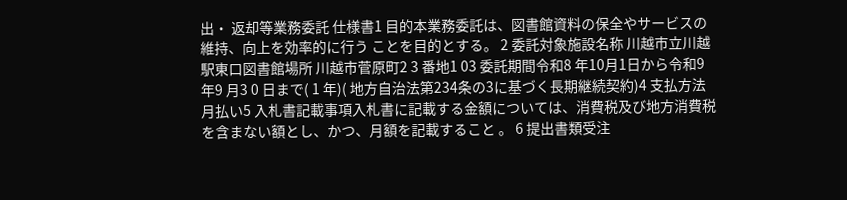出・ 返却等業務委託 仕様書1 目的本業務委託は、図書館資料の保全やサービスの維持、向上を効率的に行う ことを目的とする。 2 委託対象施設名称 川越市立川越駅東口図書館場所 川越市菅原町2 3 番地1 03 委託期間令和8 年10月1日から令和9 年9 月3 0 日まで( 1 年)( 地方自治法第234条の3に基づく長期継続契約)4 支払方法月払い5 入札書記載事項入札書に記載する金額については、消費税及び地方消費税を含まない額とし、かつ、月額を記載すること 。 6 提出書類受注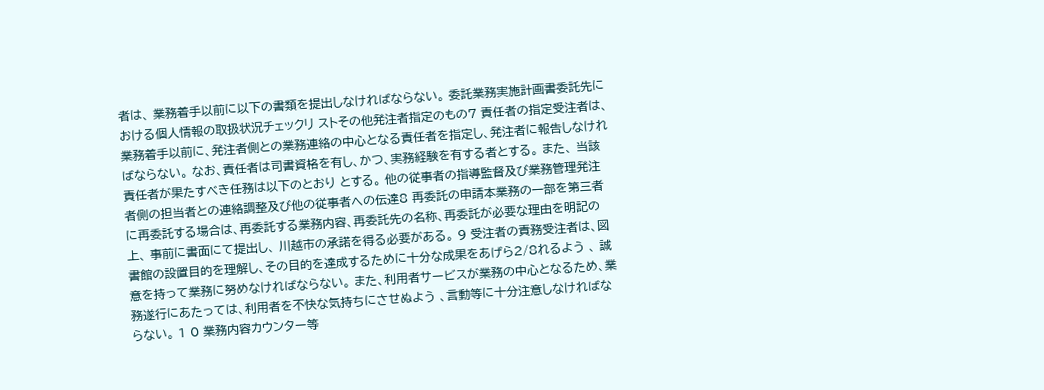者は、 業務着手以前に以下の書類を提出しなければならない。 委託業務実施計画書委託先における個人情報の取扱状況チェックリ ストその他発注者指定のもの7 責任者の指定受注者は、業務着手以前に、発注者側との業務連絡の中心となる責任者を指定し、発注者に報告しなければならない。 なお、責任者は司書資格を有し、かつ、実務経験を有する者とする。 また、 当該責任者が果たすべき任務は以下のとおり とする。 他の従事者の指導監督及び業務管理発注者側の担当者との連絡調整及び他の従事者への伝達8 再委託の申請本業務の一部を第三者に再委託する場合は、再委託する業務内容、再委託先の名称、再委託が必要な理由を明記の上、 事前に書面にて提出し、 川越市の承諾を得る必要がある。 9 受注者の責務受注者は、図書館の設置目的を理解し、その目的を達成するために十分な成果をあげら2/8れるよう 、 誠意を持って業務に努めなければならない。 また、利用者サービスが業務の中心となるため、業務遂行にあたっては、利用者を不快な気持ちにさせぬよう 、言動等に十分注意しなければならない。 1 0 業務内容カウンター等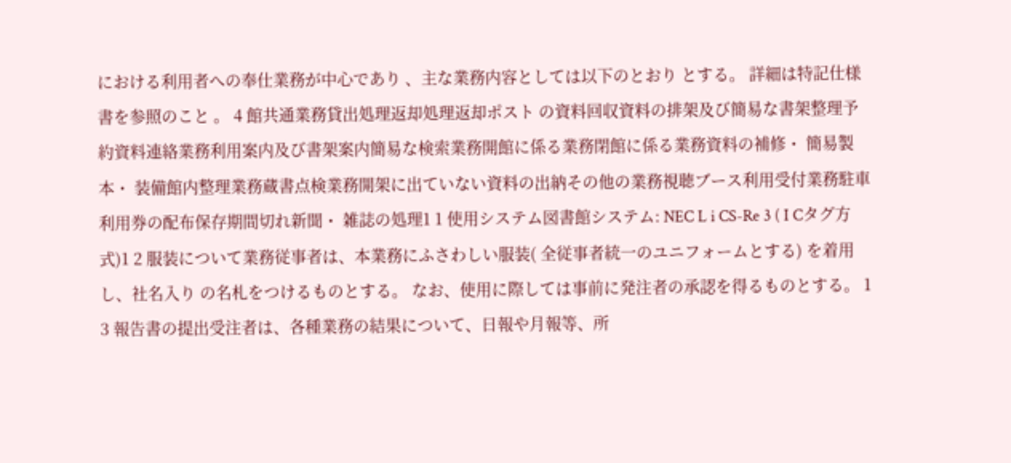における利用者への奉仕業務が中心であり 、主な業務内容としては以下のとおり とする。 詳細は特記仕様書を参照のこと 。 4 館共通業務貸出処理返却処理返却ポスト の資料回収資料の排架及び簡易な書架整理予約資料連絡業務利用案内及び書架案内簡易な検索業務開館に係る業務閉館に係る業務資料の補修・ 簡易製本・ 装備館内整理業務蔵書点検業務開架に出ていない資料の出納その他の業務視聴ブース利用受付業務駐車利用券の配布保存期間切れ新聞・ 雑誌の処理1 1 使用システム図書館システム: NEC L i CS-Re 3 ( I Cタグ方式)1 2 服装について業務従事者は、本業務にふさわしい服装( 全従事者統一のユニフォームとする) を着用し、社名入り の名札をつけるものとする。 なお、使用に際しては事前に発注者の承認を得るものとする。 1 3 報告書の提出受注者は、各種業務の結果について、日報や月報等、所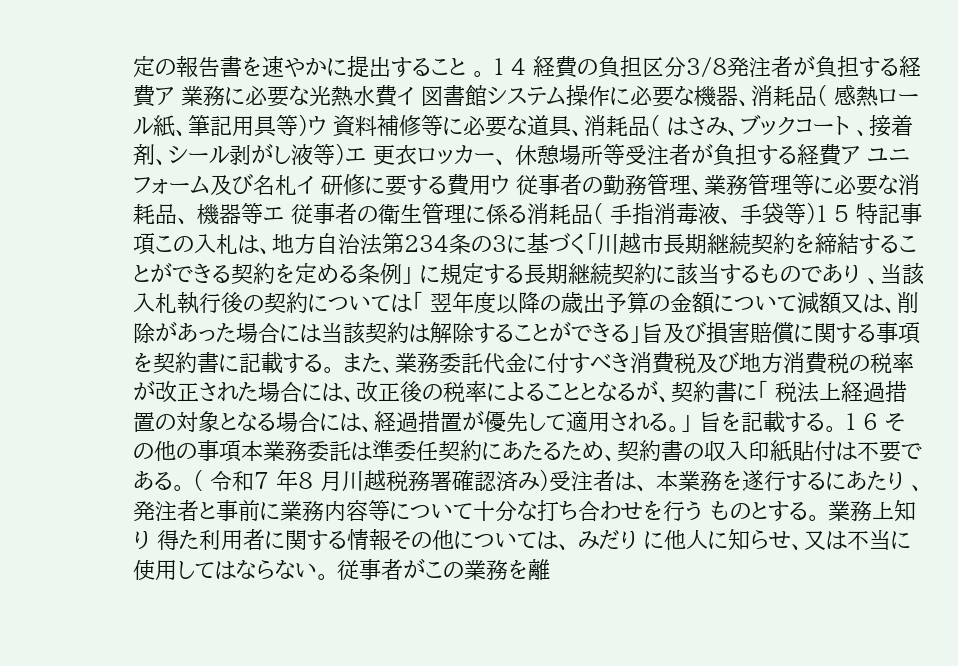定の報告書を速やかに提出すること 。 1 4 経費の負担区分3/8発注者が負担する経費ア 業務に必要な光熱水費イ 図書館システム操作に必要な機器、消耗品( 感熱ロール紙、筆記用具等)ウ 資料補修等に必要な道具、消耗品( はさみ、ブックコート 、接着剤、シール剥がし液等)エ 更衣ロッカー、 休憩場所等受注者が負担する経費ア ユニフォーム及び名札イ 研修に要する費用ウ 従事者の勤務管理、業務管理等に必要な消耗品、 機器等エ 従事者の衛生管理に係る消耗品( 手指消毒液、 手袋等)1 5 特記事項この入札は、地方自治法第234条の3に基づく「川越市長期継続契約を締結することができる契約を定める条例」 に規定する長期継続契約に該当するものであり 、当該入札執行後の契約については「 翌年度以降の歳出予算の金額について減額又は、削除があった場合には当該契約は解除することができる」旨及び損害賠償に関する事項を契約書に記載する。 また、業務委託代金に付すべき消費税及び地方消費税の税率が改正された場合には、改正後の税率によることとなるが、契約書に「 税法上経過措置の対象となる場合には、経過措置が優先して適用される。」 旨を記載する。 1 6 その他の事項本業務委託は準委任契約にあたるため、契約書の収入印紙貼付は不要である。 ( 令和7 年8 月川越税務署確認済み)受注者は、 本業務を遂行するにあたり 、 発注者と事前に業務内容等について十分な打ち合わせを行う ものとする。 業務上知り 得た利用者に関する情報その他については、 みだり に他人に知らせ、又は不当に使用してはならない。 従事者がこの業務を離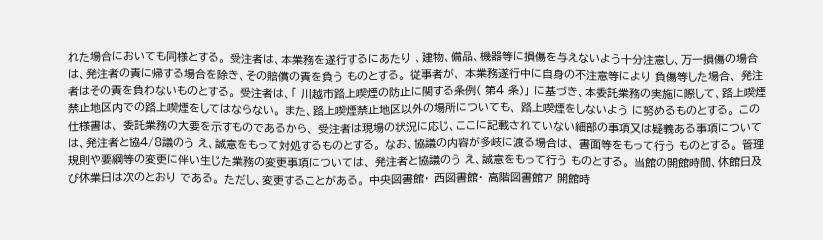れた場合においても同様とする。 受注者は、本業務を遂行するにあたり 、建物、備品、機器等に損傷を与えないよう十分注意し、万一損傷の場合は、発注者の責に帰する場合を除き、その賠償の責を負う ものとする。 従事者が、 本業務遂行中に自身の不注意等により 負傷等した場合、 発注者はその責を負わないものとする。 受注者は、「 川越市路上喫煙の防止に関する条例( 第4 条)」 に基づき、本委託業務の実施に際して、路上喫煙禁止地区内での路上喫煙をしてはならない。 また、路上喫煙禁止地区以外の場所についても、 路上喫煙をしないよう に努めるものとする。 この仕様書は、 委託業務の大要を示すものであるから、 受注者は現場の状況に応じ、ここに記載されていない細部の事項又は疑義ある事項については、発注者と協4/8議のう え、誠意をもって対処するものとする。 なお、協議の内容が多岐に渡る場合は、 書面等をもって行う ものとする。 管理規則や要綱等の変更に伴い生じた業務の変更事項については、 発注者と協議のう え、誠意をもって行う ものとする。 当館の開館時間、休館日及び休業日は次のとおり である。 ただし、変更することがある。 中央図書館・ 西図書館・ 高階図書館ア 開館時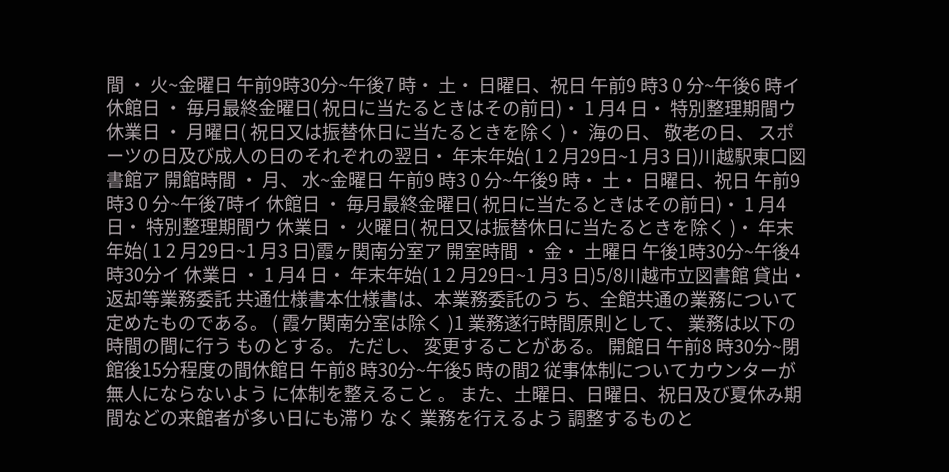間 ・ 火~金曜日 午前9時30分~午後7 時・ 土・ 日曜日、祝日 午前9 時3 0 分~午後6 時イ 休館日 ・ 毎月最終金曜日( 祝日に当たるときはその前日)・ 1 月4 日・ 特別整理期間ウ 休業日 ・ 月曜日( 祝日又は振替休日に当たるときを除く )・ 海の日、 敬老の日、 スポーツの日及び成人の日のそれぞれの翌日・ 年末年始( 1 2 月29日~1 月3 日)川越駅東口図書館ア 開館時間 ・ 月、 水~金曜日 午前9 時3 0 分~午後9 時・ 土・ 日曜日、祝日 午前9 時3 0 分~午後7時イ 休館日 ・ 毎月最終金曜日( 祝日に当たるときはその前日)・ 1 月4 日・ 特別整理期間ウ 休業日 ・ 火曜日( 祝日又は振替休日に当たるときを除く )・ 年末年始( 1 2 月29日~1 月3 日)霞ヶ関南分室ア 開室時間 ・ 金・ 土曜日 午後1時30分~午後4 時30分イ 休業日 ・ 1 月4 日・ 年末年始( 1 2 月29日~1 月3 日)5/8川越市立図書館 貸出・ 返却等業務委託 共通仕様書本仕様書は、本業務委託のう ち、全館共通の業務について定めたものである。 ( 霞ケ関南分室は除く )1 業務遂行時間原則として、 業務は以下の時間の間に行う ものとする。 ただし、 変更することがある。 開館日 午前8 時30分~閉館後15分程度の間休館日 午前8 時30分~午後5 時の間2 従事体制についてカウンターが無人にならないよう に体制を整えること 。 また、土曜日、日曜日、祝日及び夏休み期間などの来館者が多い日にも滞り なく 業務を行えるよう 調整するものと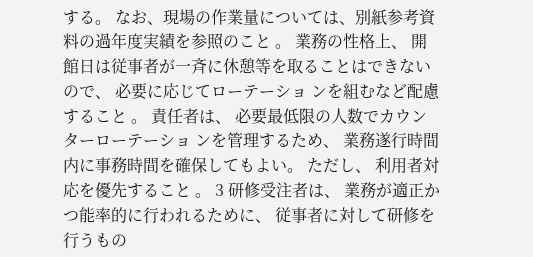する。 なお、現場の作業量については、別紙参考資料の過年度実績を参照のこと 。 業務の性格上、 開館日は従事者が一斉に休憩等を取ることはできないので、 必要に応じてローテーショ ンを組むなど配慮すること 。 責任者は、 必要最低限の人数でカウンターローテーショ ンを管理するため、 業務遂行時間内に事務時間を確保してもよい。 ただし、 利用者対応を優先すること 。 3 研修受注者は、 業務が適正かつ能率的に行われるために、 従事者に対して研修を行うもの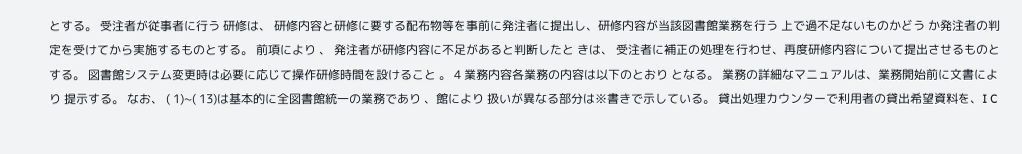とする。 受注者が従事者に行う 研修は、 研修内容と研修に要する配布物等を事前に発注者に提出し、研修内容が当該図書館業務を行う 上で過不足ないものかどう か発注者の判定を受けてから実施するものとする。 前項により 、 発注者が研修内容に不足があると判断したと きは、 受注者に補正の処理を行わせ、再度研修内容について提出させるものとする。 図書館システム変更時は必要に応じて操作研修時間を設けること 。 4 業務内容各業務の内容は以下のとおり となる。 業務の詳細なマニュアルは、業務開始前に文書により 提示する。 なお、 ( 1)~( 13)は基本的に全図書館統一の業務であり 、館により 扱いが異なる部分は※書きで示している。 貸出処理カウンターで利用者の貸出希望資料を、I C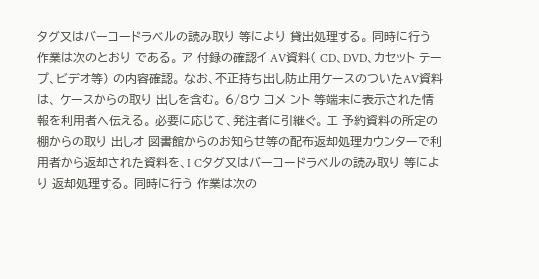タグ又はバーコードラベルの読み取り 等により 貸出処理する。 同時に行う 作業は次のとおり である。 ア 付録の確認イ AV資料( CD、DVD、カセット テープ、ビデオ等) の内容確認。 なお、不正持ち出し防止用ケースのついたAV資料は、 ケースからの取り 出しを含む。 6/8ウ コメ ント 等端末に表示された情報を利用者へ伝える。 必要に応じて、発注者に引継ぐ。 エ 予約資料の所定の棚からの取り 出しオ 図書館からのお知らせ等の配布返却処理カウンターで利用者から返却された資料を、I Cタグ又はバーコードラベルの読み取り 等により 返却処理する。 同時に行う 作業は次の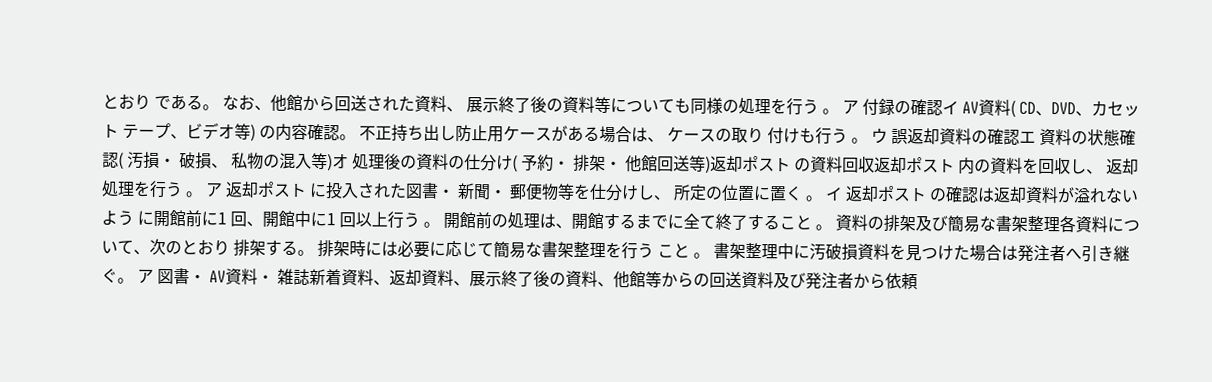とおり である。 なお、他館から回送された資料、 展示終了後の資料等についても同様の処理を行う 。 ア 付録の確認イ AV資料( CD、DVD、カセット テープ、ビデオ等) の内容確認。 不正持ち出し防止用ケースがある場合は、 ケースの取り 付けも行う 。 ウ 誤返却資料の確認エ 資料の状態確認( 汚損・ 破損、 私物の混入等)オ 処理後の資料の仕分け( 予約・ 排架・ 他館回送等)返却ポスト の資料回収返却ポスト 内の資料を回収し、 返却処理を行う 。 ア 返却ポスト に投入された図書・ 新聞・ 郵便物等を仕分けし、 所定の位置に置く 。 イ 返却ポスト の確認は返却資料が溢れないよう に開館前に1 回、開館中に1 回以上行う 。 開館前の処理は、開館するまでに全て終了すること 。 資料の排架及び簡易な書架整理各資料について、次のとおり 排架する。 排架時には必要に応じて簡易な書架整理を行う こと 。 書架整理中に汚破損資料を見つけた場合は発注者へ引き継ぐ。 ア 図書・ AV資料・ 雑誌新着資料、返却資料、展示終了後の資料、他館等からの回送資料及び発注者から依頼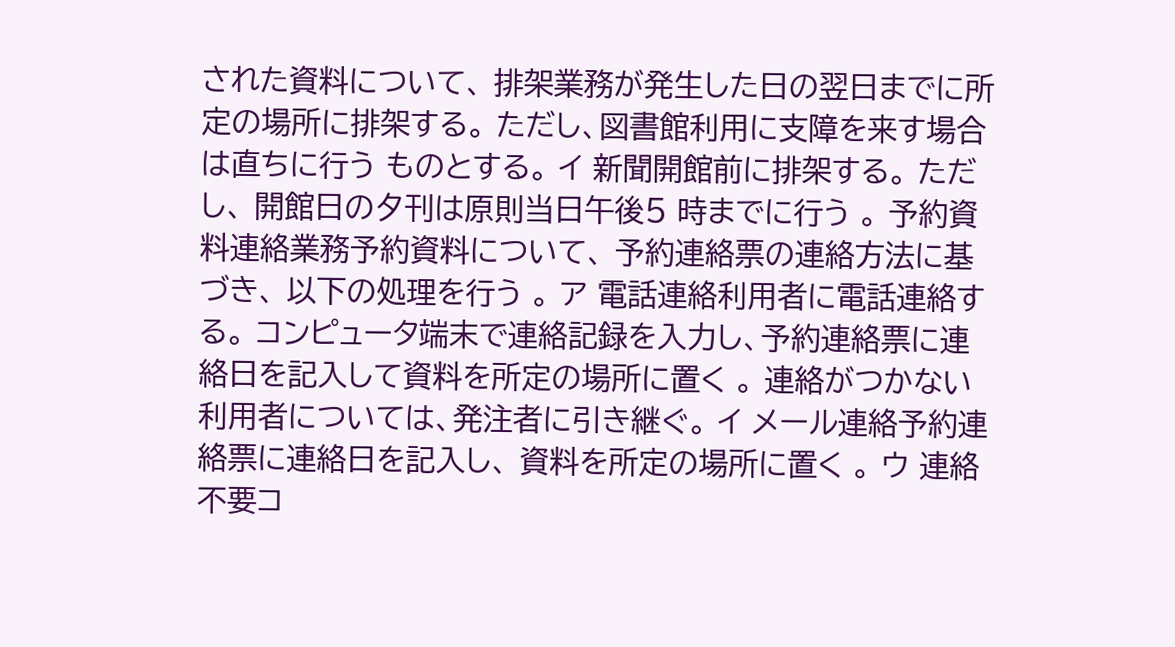された資料について、 排架業務が発生した日の翌日までに所定の場所に排架する。 ただし、図書館利用に支障を来す場合は直ちに行う ものとする。 イ 新聞開館前に排架する。 ただし、 開館日の夕刊は原則当日午後5 時までに行う 。 予約資料連絡業務予約資料について、 予約連絡票の連絡方法に基づき、 以下の処理を行う 。 ア 電話連絡利用者に電話連絡する。 コンピュータ端末で連絡記録を入力し、予約連絡票に連絡日を記入して資料を所定の場所に置く 。 連絡がつかない利用者については、発注者に引き継ぐ。 イ メール連絡予約連絡票に連絡日を記入し、 資料を所定の場所に置く 。 ウ 連絡不要コ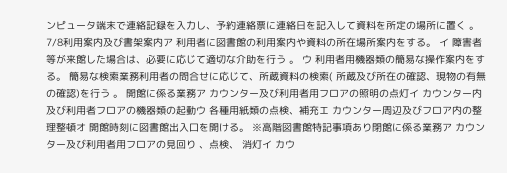ンピュータ端末で連絡記録を入力し、予約連絡票に連絡日を記入して資料を所定の場所に置く 。 7/8利用案内及び書架案内ア 利用者に図書館の利用案内や資料の所在場所案内をする。 イ 障害者等が来館した場合は、必要に応じて適切な介助を行う 。 ウ 利用者用機器類の簡易な操作案内をする。 簡易な検索業務利用者の問合せに応じて、所蔵資料の検索( 所蔵及び所在の確認、現物の有無の確認)を行う 。 開館に係る業務ア カウンター及び利用者用フロアの照明の点灯イ カウンター内及び利用者フロアの機器類の起動ウ 各種用紙類の点検、補充エ カウンター周辺及びフロア内の整理整頓オ 開館時刻に図書館出入口を開ける。 ※高階図書館特記事項あり閉館に係る業務ア カウンター及び利用者用フロアの見回り 、点検、 消灯イ カウ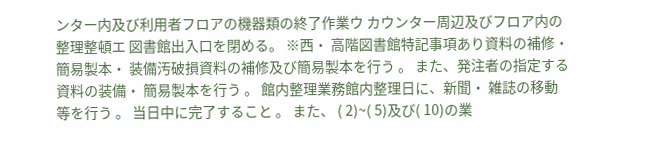ンター内及び利用者フロアの機器類の終了作業ウ カウンター周辺及びフロア内の整理整頓エ 図書館出入口を閉める。 ※西・ 高階図書館特記事項あり資料の補修・ 簡易製本・ 装備汚破損資料の補修及び簡易製本を行う 。 また、発注者の指定する資料の装備・ 簡易製本を行う 。 館内整理業務館内整理日に、新聞・ 雑誌の移動等を行う 。 当日中に完了すること 。 また、 ( 2)~( 5)及び( 10)の業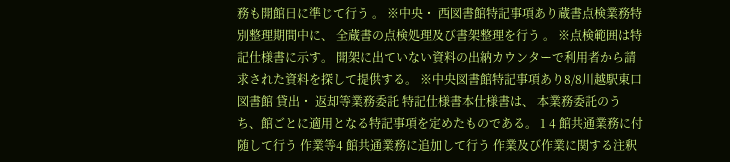務も開館日に準じて行う 。 ※中央・ 西図書館特記事項あり蔵書点検業務特別整理期間中に、 全蔵書の点検処理及び書架整理を行う 。 ※点検範囲は特記仕様書に示す。 開架に出ていない資料の出納カウンターで利用者から請求された資料を探して提供する。 ※中央図書館特記事項あり8/8川越駅東口図書館 貸出・ 返却等業務委託 特記仕様書本仕様書は、 本業務委託のう ち、館ごとに適用となる特記事項を定めたものである。 1 4 館共通業務に付随して行う 作業等4 館共通業務に追加して行う 作業及び作業に関する注釈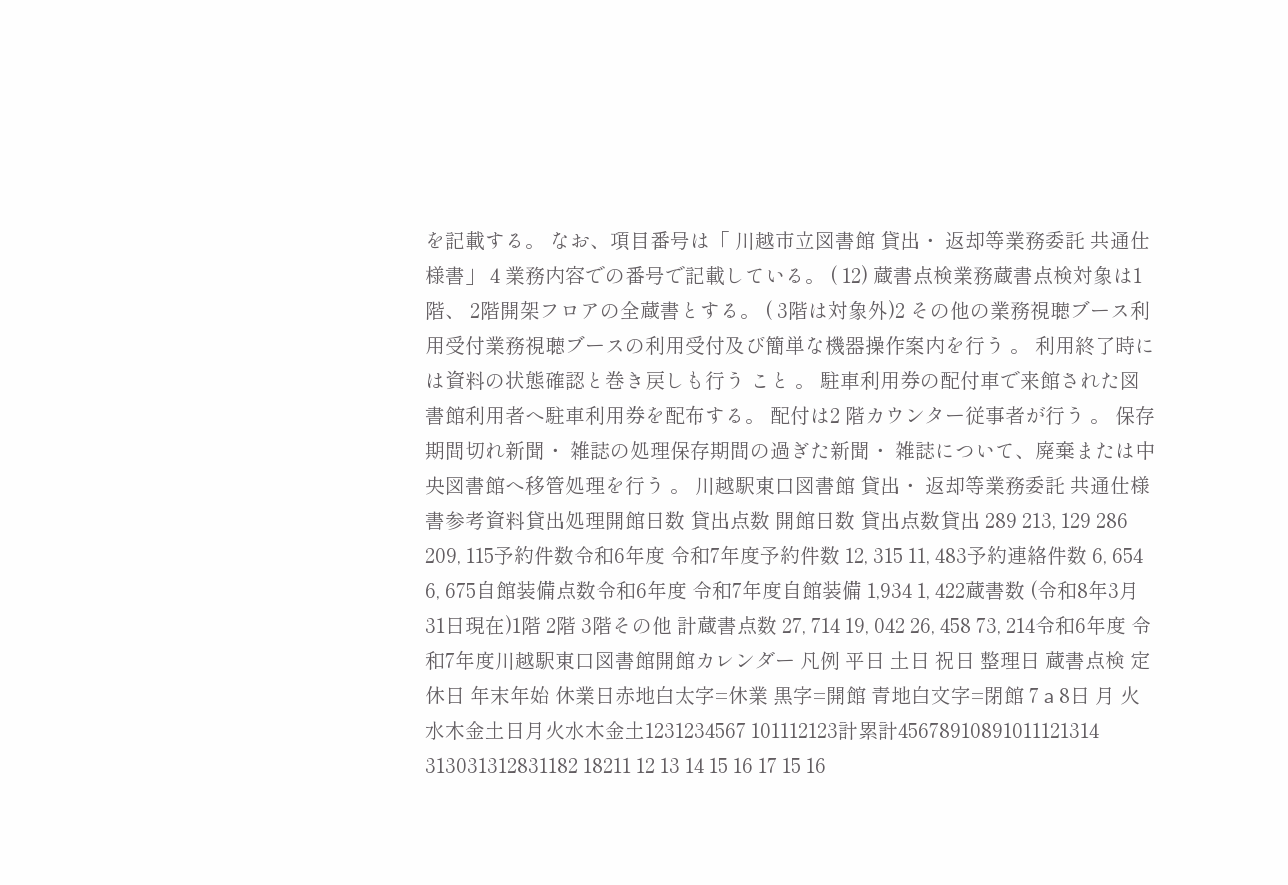を記載する。 なお、項目番号は「 川越市立図書館 貸出・ 返却等業務委託 共通仕様書」 4 業務内容での番号で記載している。 ( 12) 蔵書点検業務蔵書点検対象は1階、 2階開架フロアの全蔵書とする。 ( 3階は対象外)2 その他の業務視聴ブース利用受付業務視聴ブースの利用受付及び簡単な機器操作案内を行う 。 利用終了時には資料の状態確認と巻き戻しも行う こと 。 駐車利用券の配付車で来館された図書館利用者へ駐車利用券を配布する。 配付は2 階カウンター従事者が行う 。 保存期間切れ新聞・ 雑誌の処理保存期間の過ぎた新聞・ 雑誌について、廃棄または中央図書館へ移管処理を行う 。 川越駅東口図書館 貸出・ 返却等業務委託 共通仕様書参考資料貸出処理開館日数 貸出点数 開館日数 貸出点数貸出 289 213, 129 286 209, 115予約件数令和6年度 令和7年度予約件数 12, 315 11, 483予約連絡件数 6, 654 6, 675自館装備点数令和6年度 令和7年度自館装備 1,934 1, 422蔵書数 (令和8年3月31日現在)1階 2階 3階その他 計蔵書点数 27, 714 19, 042 26, 458 73, 214令和6年度 令和7年度川越駅東口図書館開館カレンダー 凡例 平日 土日 祝日 整理日 蔵書点検 定休日 年末年始 休業日赤地白太字=休業 黒字=開館 青地白文字=閉館 7 a 8日 月 火水木金土日月火水木金土1231234567 101112123計累計45678910891011121314 313031312831182 18211 12 13 14 15 16 17 15 16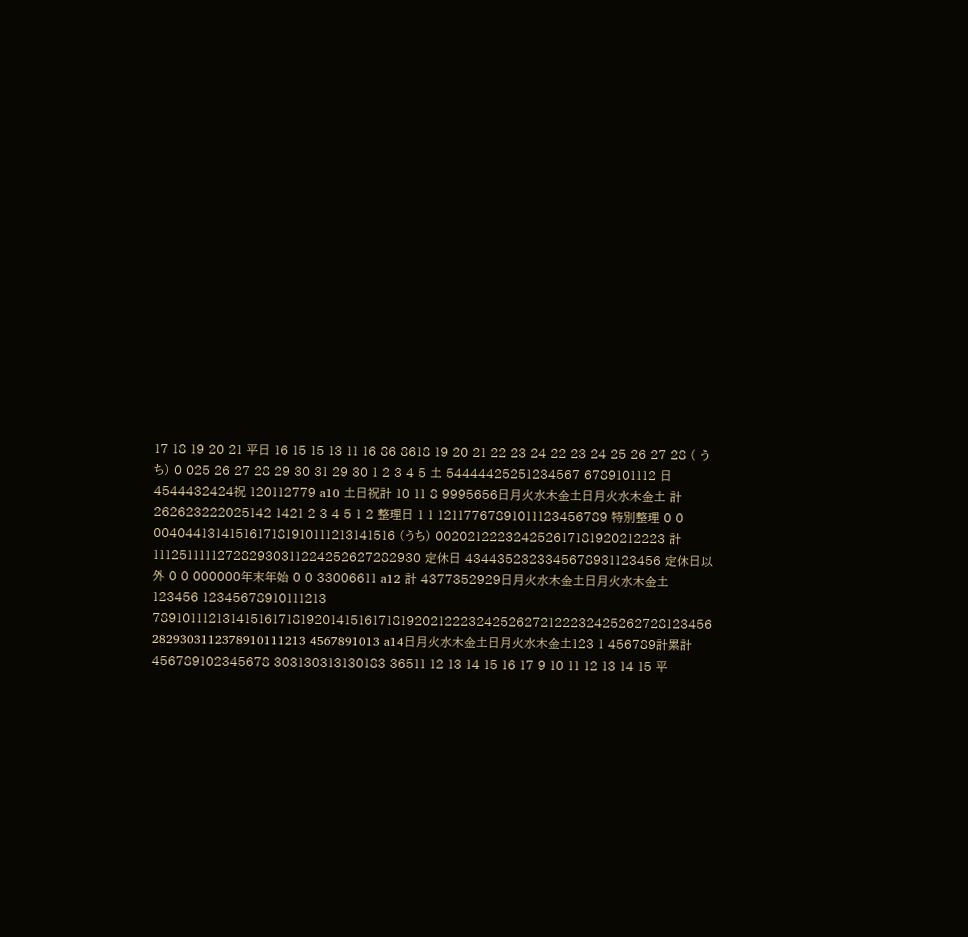17 18 19 20 21 平日 16 15 15 13 11 16 86 8618 19 20 21 22 23 24 22 23 24 25 26 27 28 ( うち) 0 025 26 27 28 29 30 31 29 30 1 2 3 4 5 土 54444425251234567 6789101112 日 4544432424祝 120112779 a10 土日祝計 10 11 8 9995656日月火水木金土日月火水木金土 計 262623222025142 1421 2 3 4 5 1 2 整理日 1 1 12117767891011123456789 特別整理 0 0 0040441314151617181910111213141516 (うち) 002021222324252617181920212223 計 111251111127282930311224252627282930 定休日 4344352323345678931123456 定休日以外 0 0 000000年末年始 0 0 33006611 a12 計 4377352929日月火水木金土日月火水木金土123456 12345678910111213 789101112131415161718192014151617181920212223242526272122232425262728123456 2829303112378910111213 4567891013 a14日月火水木金土日月火水木金土123 1 456789計累計456789102345678 303130313130183 36511 12 13 14 15 16 17 9 10 11 12 13 14 15 平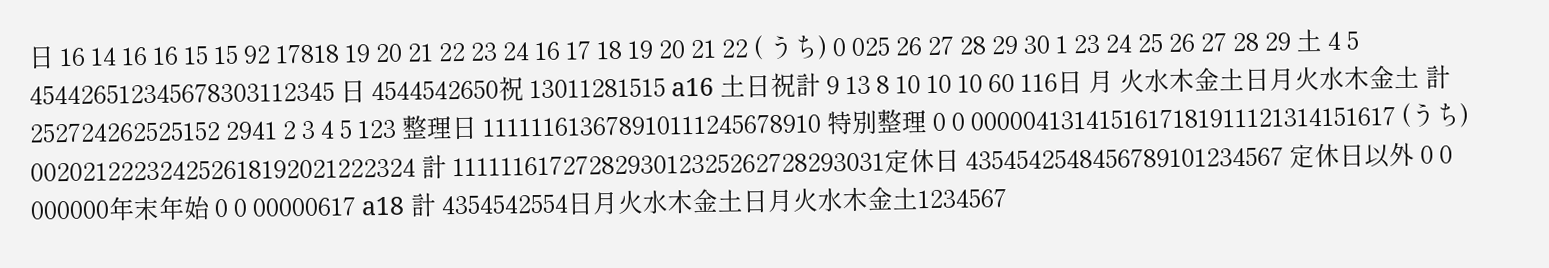日 16 14 16 16 15 15 92 17818 19 20 21 22 23 24 16 17 18 19 20 21 22 ( うち) 0 025 26 27 28 29 30 1 23 24 25 26 27 28 29 土 4 5 454426512345678303112345 日 4544542650祝 13011281515 a16 土日祝計 9 13 8 10 10 10 60 116日 月 火水木金土日月火水木金土 計 252724262525152 2941 2 3 4 5 123 整理日 111111613678910111245678910 特別整理 0 0 0000041314151617181911121314151617 (うち) 002021222324252618192021222324 計 1111116172728293012325262728293031定休日 4354542548456789101234567 定休日以外 0 0 000000年末年始 0 0 00000617 a18 計 4354542554日月火水木金土日月火水木金土1234567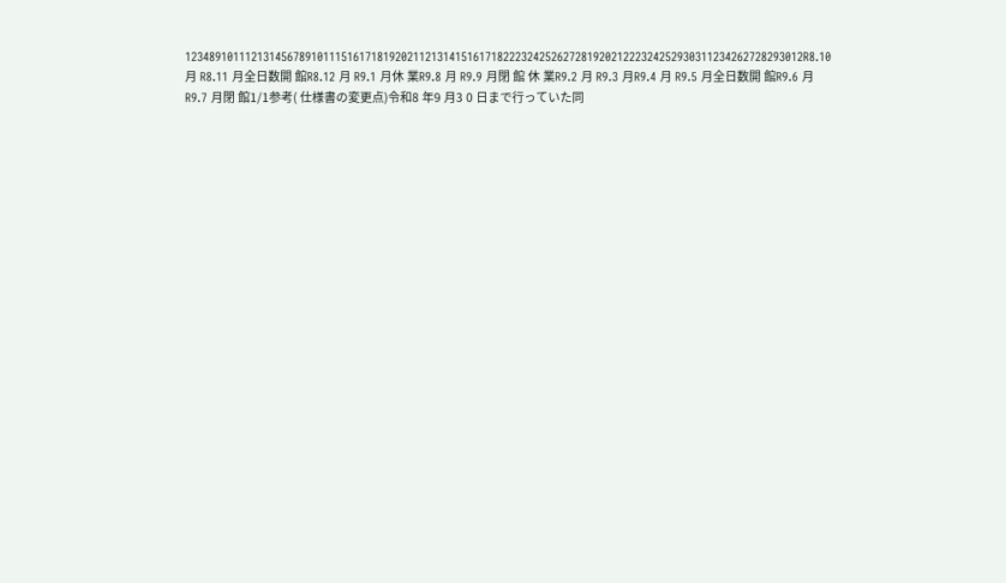1234891011121314567891011151617181920211213141516171822232425262728192021222324252930311234262728293012R8.10 月 R8.11 月全日数開 館R8.12 月 R9.1 月休 業R9.8 月 R9.9 月閉 館 休 業R9.2 月 R9.3 月R9.4 月 R9.5 月全日数開 館R9.6 月 R9.7 月閉 館1/1参考( 仕様書の変更点)令和8 年9 月3 0 日まで行っていた同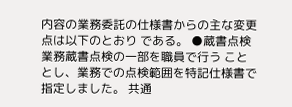内容の業務委託の仕様書からの主な変更点は以下のとおり である。 ●蔵書点検業務蔵書点検の一部を職員で行う こと とし、業務での点検範囲を特記仕様書で指定しました。 共通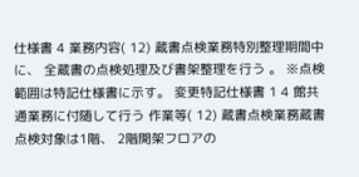仕様書 4 業務内容( 12) 蔵書点検業務特別整理期間中に、 全蔵書の点検処理及び書架整理を行う 。 ※点検範囲は特記仕様書に示す。 変更特記仕様書 1 4 館共通業務に付随して行う 作業等( 12) 蔵書点検業務蔵書点検対象は1階、 2階開架フロアの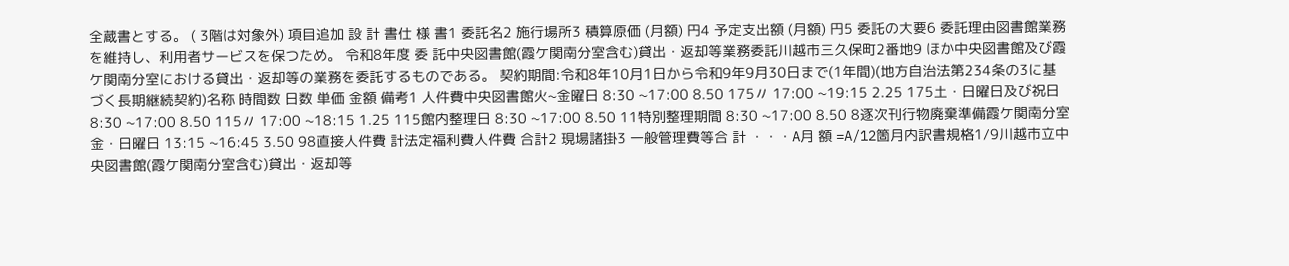全蔵書とする。 ( 3階は対象外) 項目追加 設 計 書仕 様 書1 委託名2 施行場所3 積算原価 (月額) 円4 予定支出額 (月額) 円5 委託の大要6 委託理由図書館業務を維持し、利用者サービスを保つため。 令和8年度 委 託中央図書館(霞ケ関南分室含む)貸出・返却等業務委託川越市三久保町2番地9 ほか中央図書館及び霞ケ関南分室における貸出・返却等の業務を委託するものである。 契約期間:令和8年10月1日から令和9年9月30日まで(1年間)(地方自治法第234条の3に基づく長期継続契約)名称 時間数 日数 単価 金額 備考1 人件費中央図書館火~金曜日 8:30 ~17:00 8.50 175〃 17:00 ~19:15 2.25 175土・日曜日及び祝日 8:30 ~17:00 8.50 115〃 17:00 ~18:15 1.25 115館内整理日 8:30 ~17:00 8.50 11特別整理期間 8:30 ~17:00 8.50 8逐次刊行物廃棄準備霞ケ関南分室金・日曜日 13:15 ~16:45 3.50 98直接人件費 計法定福利費人件費 合計2 現場諸掛3 一般管理費等合 計 ・・・A月 額 =A/12箇月内訳書規格1/9川越市立中央図書館(霞ケ関南分室含む)貸出・返却等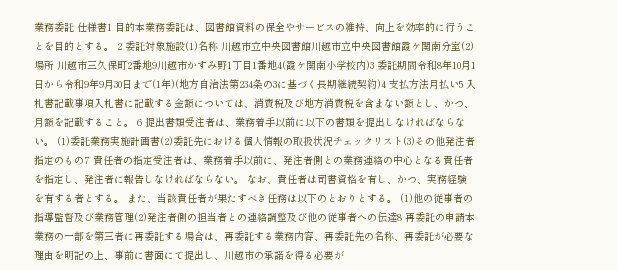業務委託 仕様書1 目的本業務委託は、図書館資料の保全やサービスの維持、向上を効率的に行うことを目的とする。 2 委託対象施設(1)名称 川越市立中央図書館川越市立中央図書館霞ケ関南分室(2)場所 川越市三久保町2番地9川越市かすみ野1丁目1番地4(霞ケ関南小学校内)3 委託期間令和8年10月1日から令和9年9月30日まで(1年)(地方自治法第234条の3に基づく長期継続契約)4 支払方法月払い5 入札書記載事項入札書に記載する金額については、消費税及び地方消費税を含まない額とし、かつ、月額を記載すること。 6 提出書類受注者は、業務着手以前に以下の書類を提出しなければならない。 (1)委託業務実施計画書(2)委託先における個人情報の取扱状況チェックリスト(3)その他発注者指定のもの7 責任者の指定受注者は、業務着手以前に、発注者側との業務連絡の中心となる責任者を指定し、発注者に報告しなければならない。 なお、責任者は司書資格を有し、かつ、実務経験を有する者とする。 また、当該責任者が果たすべき任務は以下のとおりとする。 (1)他の従事者の指導監督及び業務管理(2)発注者側の担当者との連絡調整及び他の従事者への伝達8 再委託の申請本業務の一部を第三者に再委託する場合は、再委託する業務内容、再委託先の名称、再委託が必要な理由を明記の上、事前に書面にて提出し、川越市の承諾を得る必要が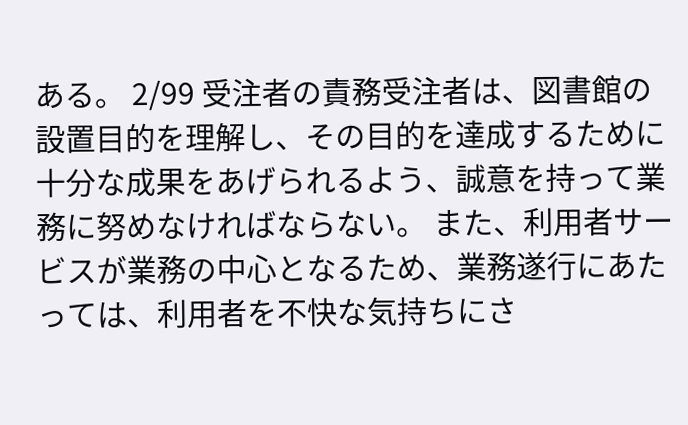ある。 2/99 受注者の責務受注者は、図書館の設置目的を理解し、その目的を達成するために十分な成果をあげられるよう、誠意を持って業務に努めなければならない。 また、利用者サービスが業務の中心となるため、業務遂行にあたっては、利用者を不快な気持ちにさ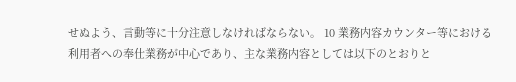せぬよう、言動等に十分注意しなければならない。 10 業務内容カウンター等における利用者への奉仕業務が中心であり、主な業務内容としては以下のとおりと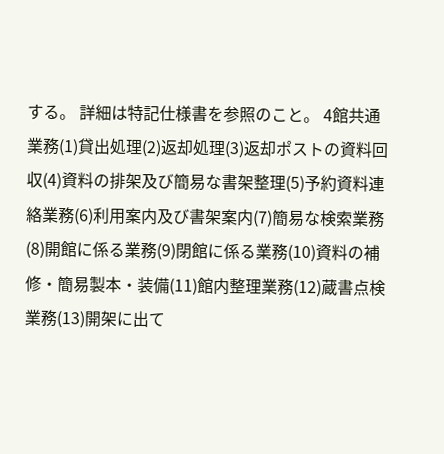する。 詳細は特記仕様書を参照のこと。 4館共通業務(1)貸出処理(2)返却処理(3)返却ポストの資料回収(4)資料の排架及び簡易な書架整理(5)予約資料連絡業務(6)利用案内及び書架案内(7)簡易な検索業務(8)開館に係る業務(9)閉館に係る業務(10)資料の補修・簡易製本・装備(11)館内整理業務(12)蔵書点検業務(13)開架に出て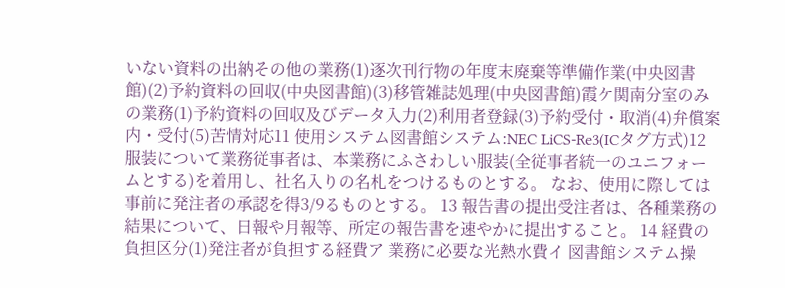いない資料の出納その他の業務(1)逐次刊行物の年度末廃棄等準備作業(中央図書館)(2)予約資料の回収(中央図書館)(3)移管雑誌処理(中央図書館)霞ケ関南分室のみの業務(1)予約資料の回収及びデータ入力(2)利用者登録(3)予約受付・取消(4)弁償案内・受付(5)苦情対応11 使用システム図書館システム:NEC LiCS-Re3(ICタグ方式)12 服装について業務従事者は、本業務にふさわしい服装(全従事者統一のユニフォームとする)を着用し、社名入りの名札をつけるものとする。 なお、使用に際しては事前に発注者の承認を得3/9るものとする。 13 報告書の提出受注者は、各種業務の結果について、日報や月報等、所定の報告書を速やかに提出すること。 14 経費の負担区分(1)発注者が負担する経費ア 業務に必要な光熱水費イ 図書館システム操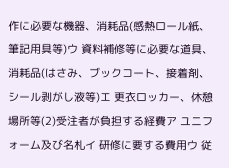作に必要な機器、消耗品(感熱ロール紙、筆記用具等)ウ 資料補修等に必要な道具、消耗品(はさみ、ブックコート、接着剤、シール剥がし液等)エ 更衣ロッカー、休憩場所等(2)受注者が負担する経費ア ユニフォーム及び名札イ 研修に要する費用ウ 従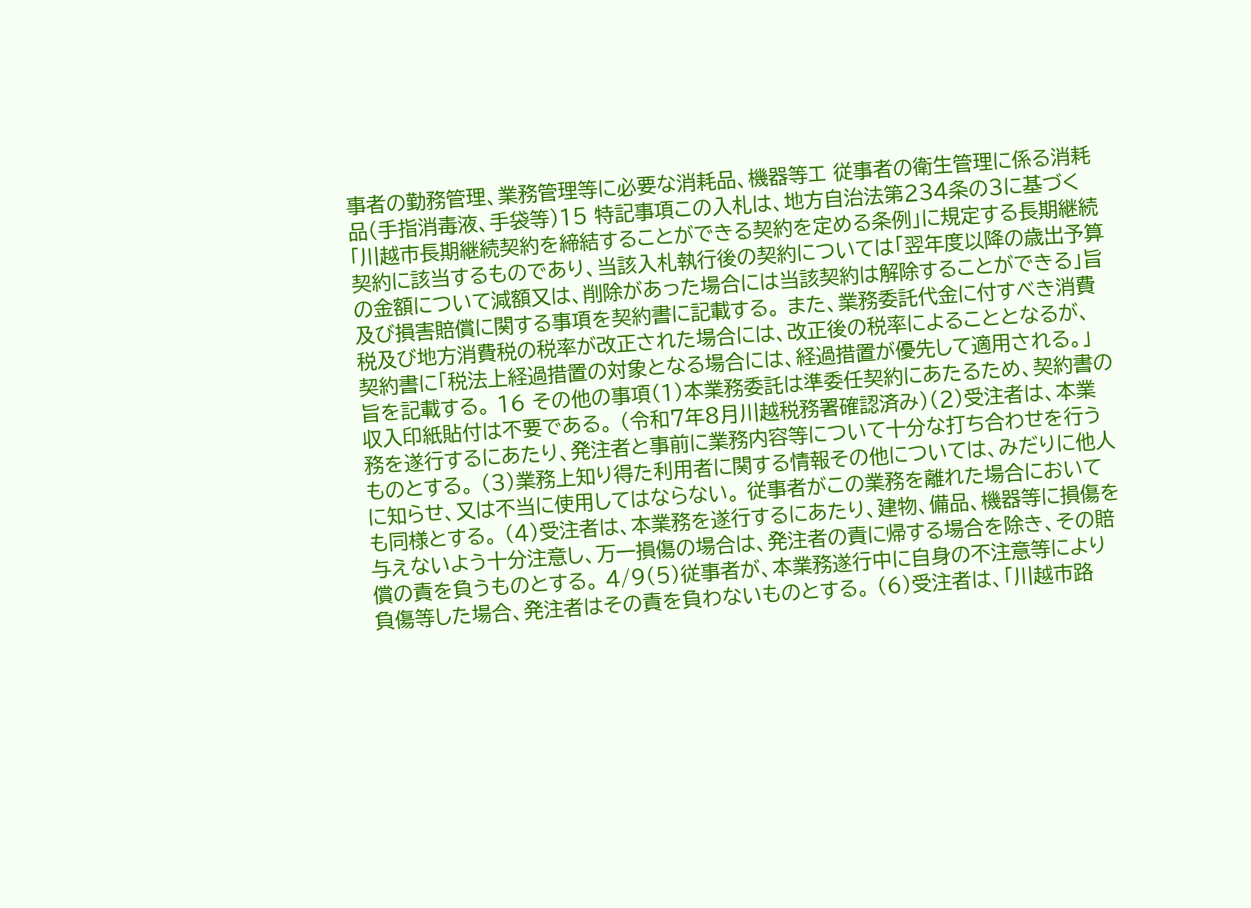事者の勤務管理、業務管理等に必要な消耗品、機器等エ 従事者の衛生管理に係る消耗品(手指消毒液、手袋等)15 特記事項この入札は、地方自治法第234条の3に基づく「川越市長期継続契約を締結することができる契約を定める条例」に規定する長期継続契約に該当するものであり、当該入札執行後の契約については「翌年度以降の歳出予算の金額について減額又は、削除があった場合には当該契約は解除することができる」旨及び損害賠償に関する事項を契約書に記載する。 また、業務委託代金に付すべき消費税及び地方消費税の税率が改正された場合には、改正後の税率によることとなるが、契約書に「税法上経過措置の対象となる場合には、経過措置が優先して適用される。」旨を記載する。 16 その他の事項(1)本業務委託は準委任契約にあたるため、契約書の収入印紙貼付は不要である。 (令和7年8月川越税務署確認済み)(2)受注者は、本業務を遂行するにあたり、発注者と事前に業務内容等について十分な打ち合わせを行うものとする。 (3)業務上知り得た利用者に関する情報その他については、みだりに他人に知らせ、又は不当に使用してはならない。 従事者がこの業務を離れた場合においても同様とする。 (4)受注者は、本業務を遂行するにあたり、建物、備品、機器等に損傷を与えないよう十分注意し、万一損傷の場合は、発注者の責に帰する場合を除き、その賠償の責を負うものとする。 4/9(5)従事者が、本業務遂行中に自身の不注意等により負傷等した場合、発注者はその責を負わないものとする。 (6)受注者は、「川越市路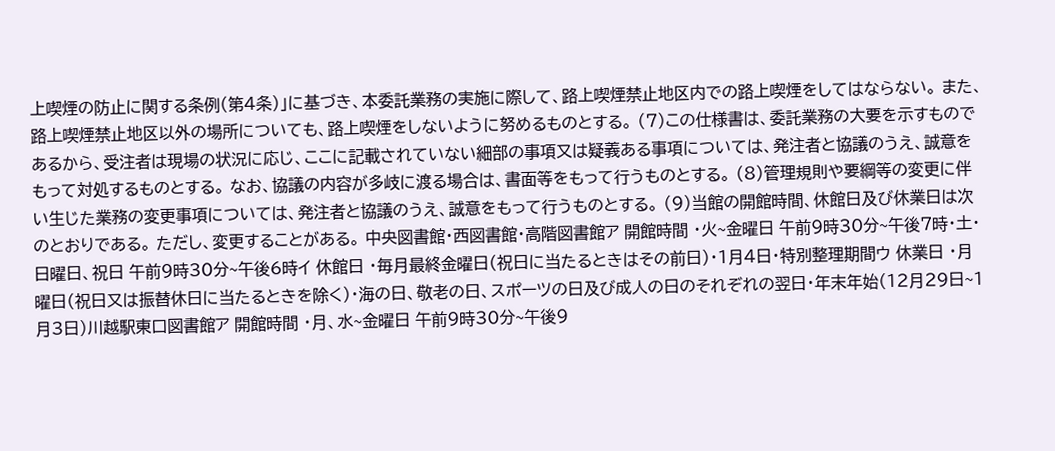上喫煙の防止に関する条例(第4条)」に基づき、本委託業務の実施に際して、路上喫煙禁止地区内での路上喫煙をしてはならない。 また、路上喫煙禁止地区以外の場所についても、路上喫煙をしないように努めるものとする。 (7)この仕様書は、委託業務の大要を示すものであるから、受注者は現場の状況に応じ、ここに記載されていない細部の事項又は疑義ある事項については、発注者と協議のうえ、誠意をもって対処するものとする。 なお、協議の内容が多岐に渡る場合は、書面等をもって行うものとする。 (8)管理規則や要綱等の変更に伴い生じた業務の変更事項については、発注者と協議のうえ、誠意をもって行うものとする。 (9)当館の開館時間、休館日及び休業日は次のとおりである。 ただし、変更することがある。 中央図書館・西図書館・高階図書館ア 開館時間 ・火~金曜日 午前9時30分~午後7時・土・日曜日、祝日 午前9時30分~午後6時イ 休館日 ・毎月最終金曜日(祝日に当たるときはその前日)・1月4日・特別整理期間ウ 休業日 ・月曜日(祝日又は振替休日に当たるときを除く)・海の日、敬老の日、スポーツの日及び成人の日のそれぞれの翌日・年末年始(12月29日~1月3日)川越駅東口図書館ア 開館時間 ・月、水~金曜日 午前9時30分~午後9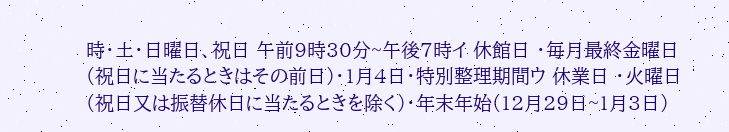時・土・日曜日、祝日 午前9時30分~午後7時イ 休館日 ・毎月最終金曜日(祝日に当たるときはその前日)・1月4日・特別整理期間ウ 休業日 ・火曜日(祝日又は振替休日に当たるときを除く)・年末年始(12月29日~1月3日)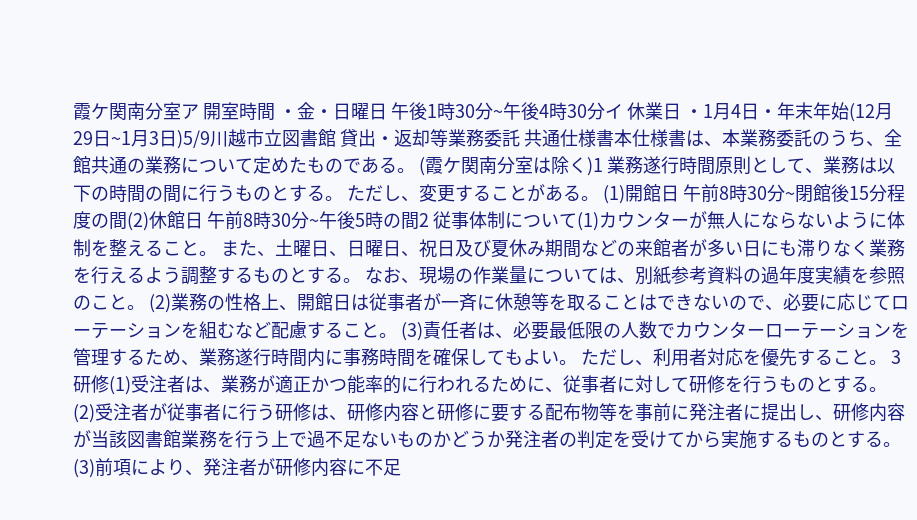霞ケ関南分室ア 開室時間 ・金・日曜日 午後1時30分~午後4時30分イ 休業日 ・1月4日・年末年始(12月29日~1月3日)5/9川越市立図書館 貸出・返却等業務委託 共通仕様書本仕様書は、本業務委託のうち、全館共通の業務について定めたものである。 (霞ケ関南分室は除く)1 業務遂行時間原則として、業務は以下の時間の間に行うものとする。 ただし、変更することがある。 (1)開館日 午前8時30分~閉館後15分程度の間(2)休館日 午前8時30分~午後5時の間2 従事体制について(1)カウンターが無人にならないように体制を整えること。 また、土曜日、日曜日、祝日及び夏休み期間などの来館者が多い日にも滞りなく業務を行えるよう調整するものとする。 なお、現場の作業量については、別紙参考資料の過年度実績を参照のこと。 (2)業務の性格上、開館日は従事者が一斉に休憩等を取ることはできないので、必要に応じてローテーションを組むなど配慮すること。 (3)責任者は、必要最低限の人数でカウンターローテーションを管理するため、業務遂行時間内に事務時間を確保してもよい。 ただし、利用者対応を優先すること。 3 研修(1)受注者は、業務が適正かつ能率的に行われるために、従事者に対して研修を行うものとする。 (2)受注者が従事者に行う研修は、研修内容と研修に要する配布物等を事前に発注者に提出し、研修内容が当該図書館業務を行う上で過不足ないものかどうか発注者の判定を受けてから実施するものとする。 (3)前項により、発注者が研修内容に不足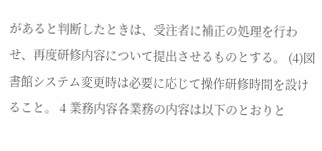があると判断したときは、受注者に補正の処理を行わせ、再度研修内容について提出させるものとする。 (4)図書館システム変更時は必要に応じて操作研修時間を設けること。 4 業務内容各業務の内容は以下のとおりと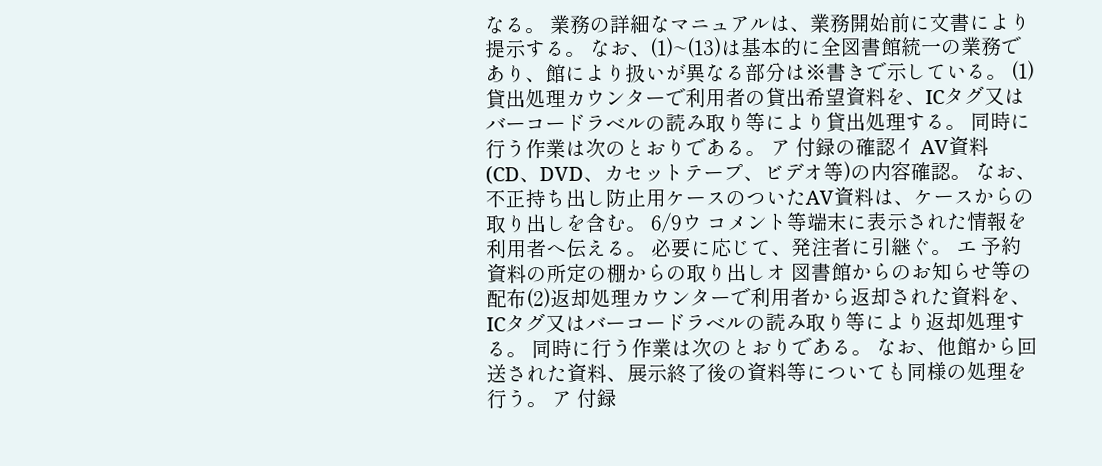なる。 業務の詳細なマニュアルは、業務開始前に文書により提示する。 なお、(1)~(13)は基本的に全図書館統一の業務であり、館により扱いが異なる部分は※書きで示している。 (1)貸出処理カウンターで利用者の貸出希望資料を、ICタグ又はバーコードラベルの読み取り等により貸出処理する。 同時に行う作業は次のとおりである。 ア 付録の確認イ AV資料(CD、DVD、カセットテープ、ビデオ等)の内容確認。 なお、不正持ち出し防止用ケースのついたAV資料は、ケースからの取り出しを含む。 6/9ウ コメント等端末に表示された情報を利用者へ伝える。 必要に応じて、発注者に引継ぐ。 エ 予約資料の所定の棚からの取り出しオ 図書館からのお知らせ等の配布(2)返却処理カウンターで利用者から返却された資料を、ICタグ又はバーコードラベルの読み取り等により返却処理する。 同時に行う作業は次のとおりである。 なお、他館から回送された資料、展示終了後の資料等についても同様の処理を行う。 ア 付録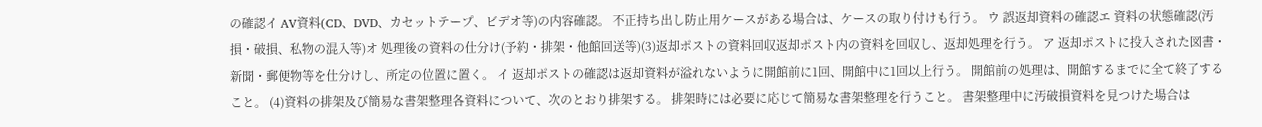の確認イ AV資料(CD、DVD、カセットテープ、ビデオ等)の内容確認。 不正持ち出し防止用ケースがある場合は、ケースの取り付けも行う。 ウ 誤返却資料の確認エ 資料の状態確認(汚損・破損、私物の混入等)オ 処理後の資料の仕分け(予約・排架・他館回送等)(3)返却ポストの資料回収返却ポスト内の資料を回収し、返却処理を行う。 ア 返却ポストに投入された図書・新聞・郵便物等を仕分けし、所定の位置に置く。 イ 返却ポストの確認は返却資料が溢れないように開館前に1回、開館中に1回以上行う。 開館前の処理は、開館するまでに全て終了すること。 (4)資料の排架及び簡易な書架整理各資料について、次のとおり排架する。 排架時には必要に応じて簡易な書架整理を行うこと。 書架整理中に汚破損資料を見つけた場合は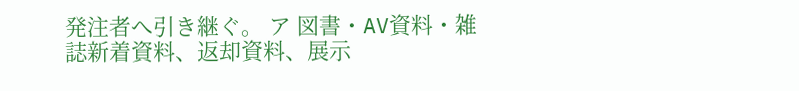発注者へ引き継ぐ。 ア 図書・AV資料・雑誌新着資料、返却資料、展示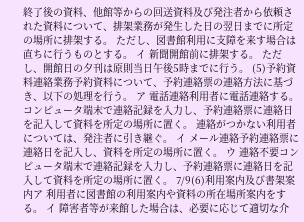終了後の資料、他館等からの回送資料及び発注者から依頼された資料について、排架業務が発生した日の翌日までに所定の場所に排架する。 ただし、図書館利用に支障を来す場合は直ちに行うものとする。 イ 新聞開館前に排架する。 ただし、開館日の夕刊は原則当日午後5時までに行う。 (5)予約資料連絡業務予約資料について、予約連絡票の連絡方法に基づき、以下の処理を行う。 ア 電話連絡利用者に電話連絡する。 コンピュータ端末で連絡記録を入力し、予約連絡票に連絡日を記入して資料を所定の場所に置く。 連絡がつかない利用者については、発注者に引き継ぐ。 イ メール連絡予約連絡票に連絡日を記入し、資料を所定の場所に置く。 ウ 連絡不要コンピュータ端末で連絡記録を入力し、予約連絡票に連絡日を記入して資料を所定の場所に置く。 7/9(6)利用案内及び書架案内ア 利用者に図書館の利用案内や資料の所在場所案内をする。 イ 障害者等が来館した場合は、必要に応じて適切な介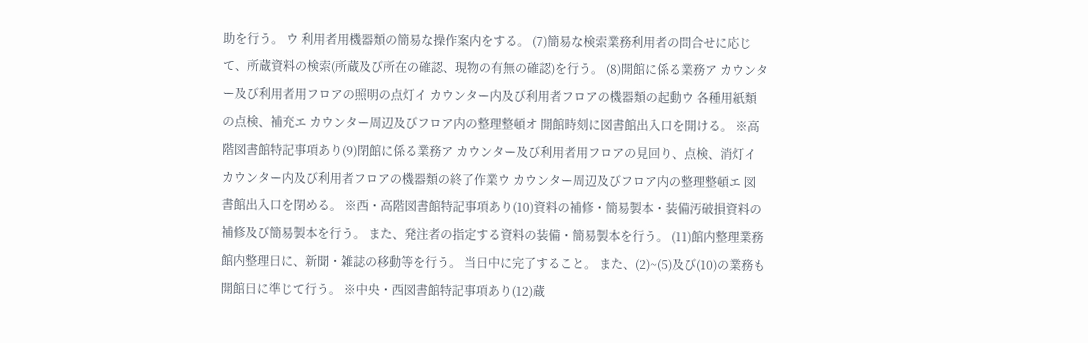助を行う。 ウ 利用者用機器類の簡易な操作案内をする。 (7)簡易な検索業務利用者の問合せに応じて、所蔵資料の検索(所蔵及び所在の確認、現物の有無の確認)を行う。 (8)開館に係る業務ア カウンター及び利用者用フロアの照明の点灯イ カウンター内及び利用者フロアの機器類の起動ウ 各種用紙類の点検、補充エ カウンター周辺及びフロア内の整理整頓オ 開館時刻に図書館出入口を開ける。 ※高階図書館特記事項あり(9)閉館に係る業務ア カウンター及び利用者用フロアの見回り、点検、消灯イ カウンター内及び利用者フロアの機器類の終了作業ウ カウンター周辺及びフロア内の整理整頓エ 図書館出入口を閉める。 ※西・高階図書館特記事項あり(10)資料の補修・簡易製本・装備汚破損資料の補修及び簡易製本を行う。 また、発注者の指定する資料の装備・簡易製本を行う。 (11)館内整理業務館内整理日に、新聞・雑誌の移動等を行う。 当日中に完了すること。 また、(2)~(5)及び(10)の業務も開館日に準じて行う。 ※中央・西図書館特記事項あり(12)蔵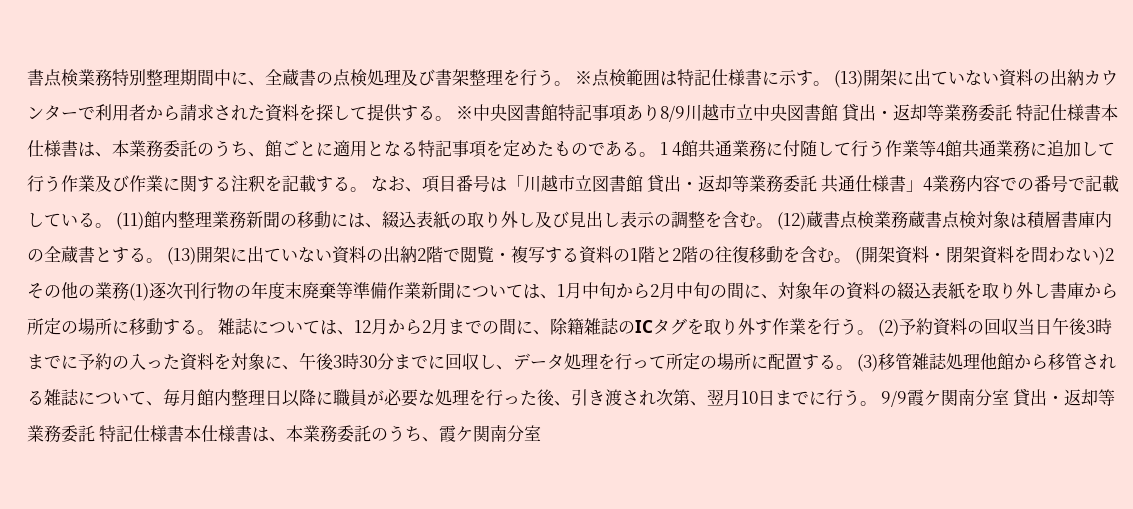書点検業務特別整理期間中に、全蔵書の点検処理及び書架整理を行う。 ※点検範囲は特記仕様書に示す。 (13)開架に出ていない資料の出納カウンターで利用者から請求された資料を探して提供する。 ※中央図書館特記事項あり8/9川越市立中央図書館 貸出・返却等業務委託 特記仕様書本仕様書は、本業務委託のうち、館ごとに適用となる特記事項を定めたものである。 1 4館共通業務に付随して行う作業等4館共通業務に追加して行う作業及び作業に関する注釈を記載する。 なお、項目番号は「川越市立図書館 貸出・返却等業務委託 共通仕様書」4業務内容での番号で記載している。 (11)館内整理業務新聞の移動には、綴込表紙の取り外し及び見出し表示の調整を含む。 (12)蔵書点検業務蔵書点検対象は積層書庫内の全蔵書とする。 (13)開架に出ていない資料の出納2階で閲覧・複写する資料の1階と2階の往復移動を含む。 (開架資料・閉架資料を問わない)2 その他の業務(1)逐次刊行物の年度末廃棄等準備作業新聞については、1月中旬から2月中旬の間に、対象年の資料の綴込表紙を取り外し書庫から所定の場所に移動する。 雑誌については、12月から2月までの間に、除籍雑誌のICタグを取り外す作業を行う。 (2)予約資料の回収当日午後3時までに予約の入った資料を対象に、午後3時30分までに回収し、データ処理を行って所定の場所に配置する。 (3)移管雑誌処理他館から移管される雑誌について、毎月館内整理日以降に職員が必要な処理を行った後、引き渡され次第、翌月10日までに行う。 9/9霞ケ関南分室 貸出・返却等業務委託 特記仕様書本仕様書は、本業務委託のうち、霞ケ関南分室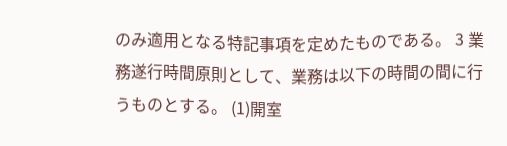のみ適用となる特記事項を定めたものである。 3 業務遂行時間原則として、業務は以下の時間の間に行うものとする。 (1)開室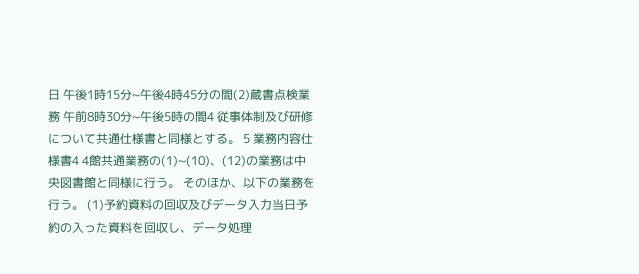日 午後1時15分~午後4時45分の間(2)蔵書点検業務 午前8時30分~午後5時の間4 従事体制及び研修について共通仕様書と同様とする。 5 業務内容仕様書4 4館共通業務の(1)~(10)、(12)の業務は中央図書館と同様に行う。 そのほか、以下の業務を行う。 (1)予約資料の回収及びデータ入力当日予約の入った資料を回収し、データ処理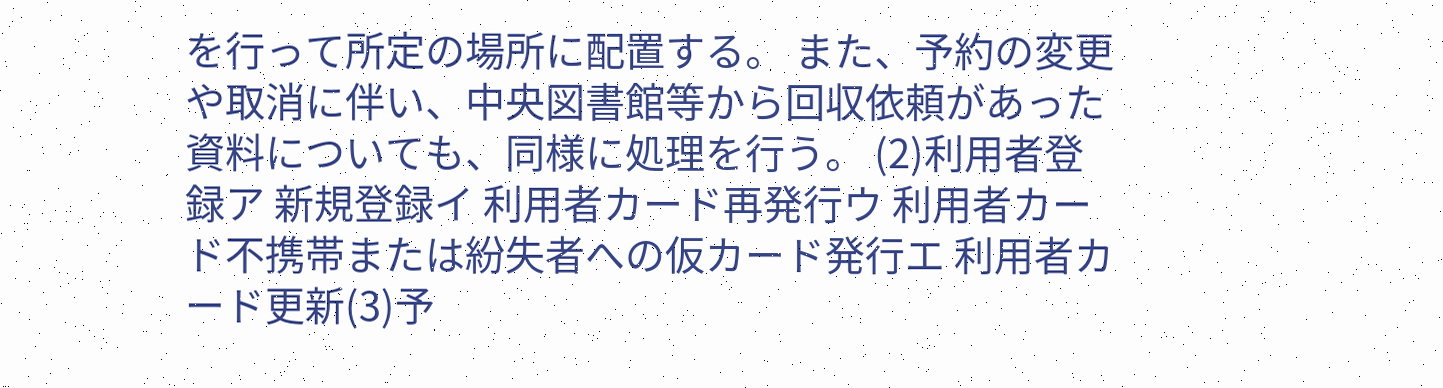を行って所定の場所に配置する。 また、予約の変更や取消に伴い、中央図書館等から回収依頼があった資料についても、同様に処理を行う。 (2)利用者登録ア 新規登録イ 利用者カード再発行ウ 利用者カード不携帯または紛失者への仮カード発行エ 利用者カード更新(3)予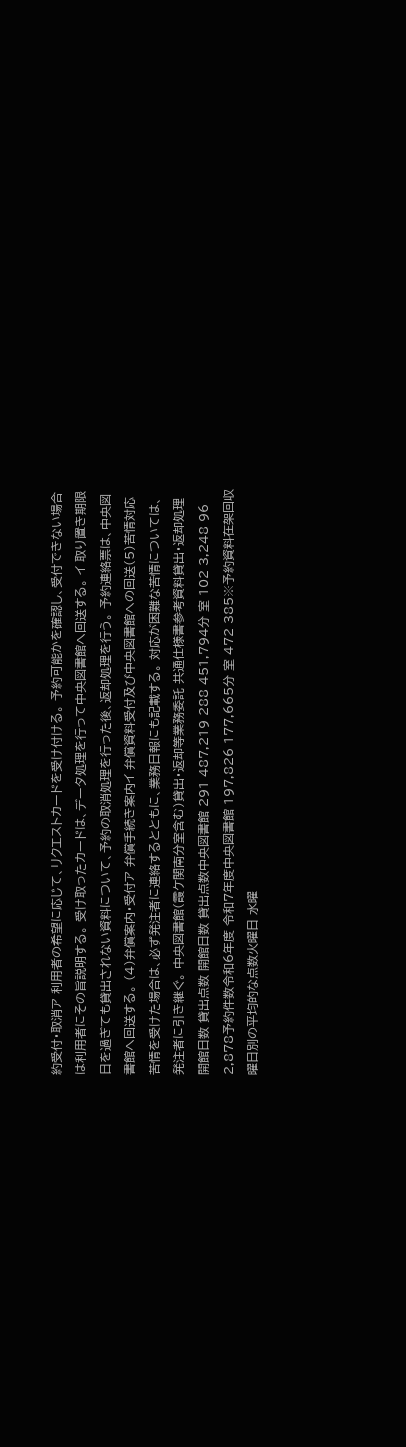約受付・取消ア 利用者の希望に応じて、リクエストカードを受け付ける。 予約可能かを確認し、受付できない場合は利用者にその旨説明する。 受け取ったカードは、データ処理を行って中央図書館へ回送する。 イ 取り置き期限日を過ぎても貸出されない資料について、予約の取消処理を行った後、返却処理を行う。 予約連絡票は、中央図書館へ回送する。 (4)弁償案内・受付ア 弁償手続き案内イ 弁償資料受付及び中央図書館への回送(5)苦情対応苦情を受けた場合は、必ず発注者に連絡するとともに、業務日報にも記載する。 対応が困難な苦情については、発注者に引き継ぐ。 中央図書館(霞ケ関南分室含む)貸出・返却等業務委託 共通仕様書参考資料貸出・返却処理開館日数 貸出点数 開館日数 貸出点数中央図書館 291 487,219 288 451,794分 室 102 3,248 96 2,878予約件数令和6年度 令和7年度中央図書館 197,826 177,665分 室 472 385※予約資料在架回収 曜日別の平均的な点数火曜日 水曜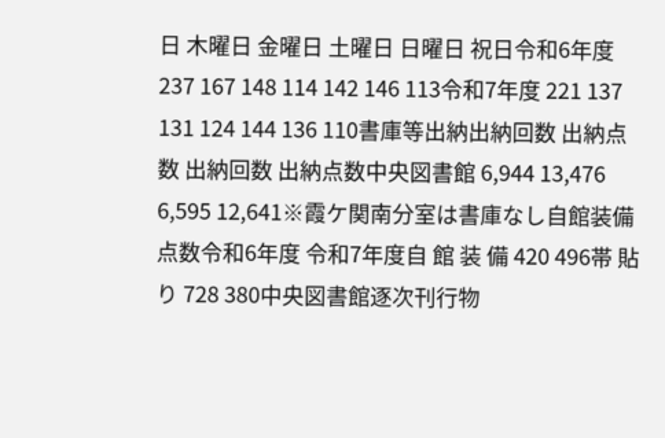日 木曜日 金曜日 土曜日 日曜日 祝日令和6年度 237 167 148 114 142 146 113令和7年度 221 137 131 124 144 136 110書庫等出納出納回数 出納点数 出納回数 出納点数中央図書館 6,944 13,476 6,595 12,641※霞ケ関南分室は書庫なし自館装備点数令和6年度 令和7年度自 館 装 備 420 496帯 貼 り 728 380中央図書館逐次刊行物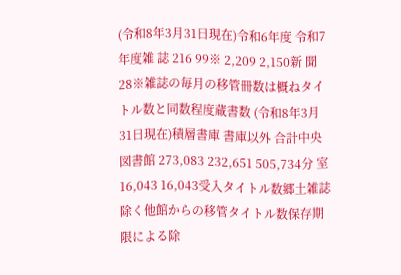(令和8年3月31日現在)令和6年度 令和7年度雑 誌 216 99※ 2,209 2,150新 聞 28※雑誌の毎月の移管冊数は概ねタイトル数と同数程度蔵書数 (令和8年3月31日現在)積層書庫 書庫以外 合計中央図書館 273,083 232,651 505,734分 室 16,043 16,043受入タイトル数郷土雑誌除く他館からの移管タイトル数保存期限による除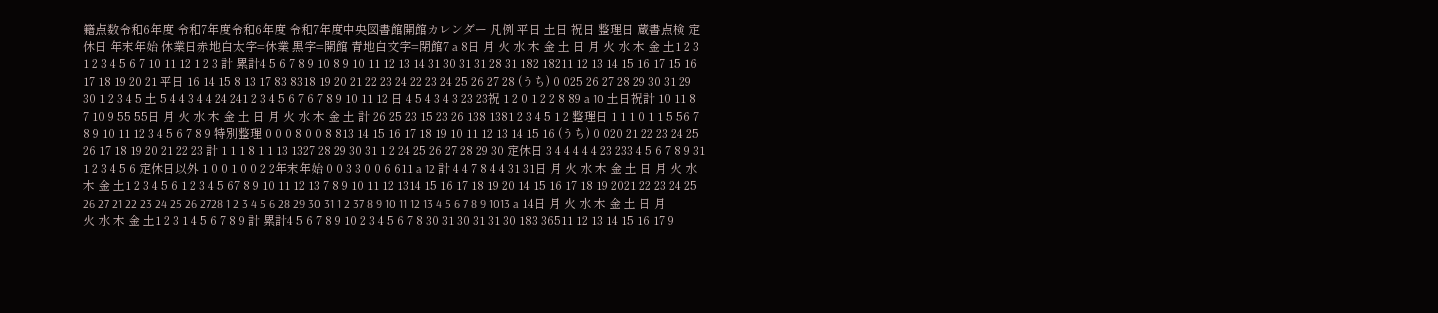籍点数令和6年度 令和7年度令和6年度 令和7年度中央図書館開館カレンダー 凡例 平日 土日 祝日 整理日 蔵書点検 定休日 年末年始 休業日赤地白太字=休業 黒字=開館 青地白文字=閉館7 a 8日 月 火 水 木 金 土 日 月 火 水 木 金 土1 2 3 1 2 3 4 5 6 7 10 11 12 1 2 3 計 累計4 5 6 7 8 9 10 8 9 10 11 12 13 14 31 30 31 31 28 31 182 18211 12 13 14 15 16 17 15 16 17 18 19 20 21 平日 16 14 15 8 13 17 83 8318 19 20 21 22 23 24 22 23 24 25 26 27 28 (うち) 0 025 26 27 28 29 30 31 29 30 1 2 3 4 5 土 5 4 4 3 4 4 24 241 2 3 4 5 6 7 6 7 8 9 10 11 12 日 4 5 4 3 4 3 23 23祝 1 2 0 1 2 2 8 89 a 10 土日祝計 10 11 8 7 10 9 55 55日 月 火 水 木 金 土 日 月 火 水 木 金 土 計 26 25 23 15 23 26 138 1381 2 3 4 5 1 2 整理日 1 1 1 0 1 1 5 56 7 8 9 10 11 12 3 4 5 6 7 8 9 特別整理 0 0 0 8 0 0 8 813 14 15 16 17 18 19 10 11 12 13 14 15 16 (うち) 0 020 21 22 23 24 25 26 17 18 19 20 21 22 23 計 1 1 1 8 1 1 13 1327 28 29 30 31 1 2 24 25 26 27 28 29 30 定休日 3 4 4 4 4 4 23 233 4 5 6 7 8 9 31 1 2 3 4 5 6 定休日以外 1 0 0 1 0 0 2 2年末年始 0 0 3 3 0 0 6 611 a 12 計 4 4 7 8 4 4 31 31日 月 火 水 木 金 土 日 月 火 水 木 金 土1 2 3 4 5 6 1 2 3 4 5 67 8 9 10 11 12 13 7 8 9 10 11 12 1314 15 16 17 18 19 20 14 15 16 17 18 19 2021 22 23 24 25 26 27 21 22 23 24 25 26 2728 1 2 3 4 5 6 28 29 30 31 1 2 37 8 9 10 11 12 13 4 5 6 7 8 9 1013 a 14日 月 火 水 木 金 土 日 月 火 水 木 金 土1 2 3 1 4 5 6 7 8 9 計 累計4 5 6 7 8 9 10 2 3 4 5 6 7 8 30 31 30 31 31 30 183 36511 12 13 14 15 16 17 9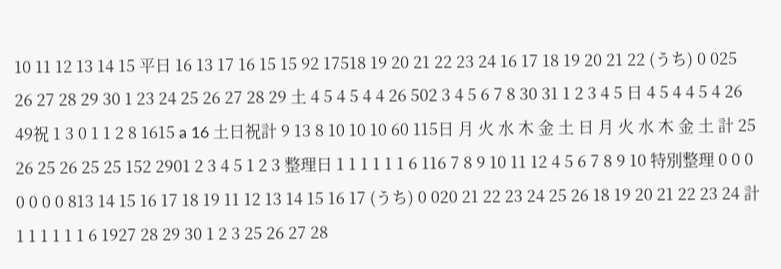10 11 12 13 14 15 平日 16 13 17 16 15 15 92 17518 19 20 21 22 23 24 16 17 18 19 20 21 22 (うち) 0 025 26 27 28 29 30 1 23 24 25 26 27 28 29 土 4 5 4 5 4 4 26 502 3 4 5 6 7 8 30 31 1 2 3 4 5 日 4 5 4 4 5 4 26 49祝 1 3 0 1 1 2 8 1615 a 16 土日祝計 9 13 8 10 10 10 60 115日 月 火 水 木 金 土 日 月 火 水 木 金 土 計 25 26 25 26 25 25 152 2901 2 3 4 5 1 2 3 整理日 1 1 1 1 1 1 6 116 7 8 9 10 11 12 4 5 6 7 8 9 10 特別整理 0 0 0 0 0 0 0 813 14 15 16 17 18 19 11 12 13 14 15 16 17 (うち) 0 020 21 22 23 24 25 26 18 19 20 21 22 23 24 計 1 1 1 1 1 1 6 1927 28 29 30 1 2 3 25 26 27 28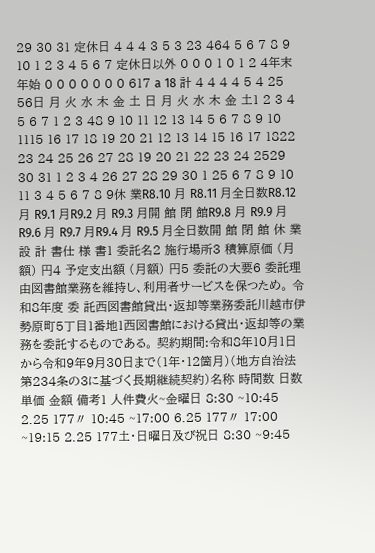29 30 31 定休日 4 4 4 3 5 3 23 464 5 6 7 8 9 10 1 2 3 4 5 6 7 定休日以外 0 0 0 1 0 1 2 4年末年始 0 0 0 0 0 0 0 617 a 18 計 4 4 4 4 5 4 25 56日 月 火 水 木 金 土 日 月 火 水 木 金 土1 2 3 4 5 6 7 1 2 3 48 9 10 11 12 13 14 5 6 7 8 9 10 1115 16 17 18 19 20 21 12 13 14 15 16 17 1822 23 24 25 26 27 28 19 20 21 22 23 24 2529 30 31 1 2 3 4 26 27 28 29 30 1 25 6 7 8 9 10 11 3 4 5 6 7 8 9休 業R8.10 月 R8.11 月全日数R8.12 月 R9.1 月R9.2 月 R9.3 月開 館 閉 館R9.8 月 R9.9 月R9.6 月 R9.7 月R9.4 月 R9.5 月全日数開 館 閉 館 休 業 設 計 書仕 様 書1 委託名2 施行場所3 積算原価 (月額) 円4 予定支出額 (月額) 円5 委託の大要6 委託理由図書館業務を維持し、利用者サービスを保つため。 令和8年度 委 託西図書館貸出・返却等業務委託川越市伊勢原町5丁目1番地1西図書館における貸出・返却等の業務を委託するものである。 契約期間:令和8年10月1日から令和9年9月30日まで(1年・12箇月)(地方自治法第234条の3に基づく長期継続契約)名称 時間数 日数 単価 金額 備考1 人件費火~金曜日 8:30 ~10:45 2.25 177〃 10:45 ~17:00 6.25 177〃 17:00 ~19:15 2.25 177土・日曜日及び祝日 8:30 ~9:45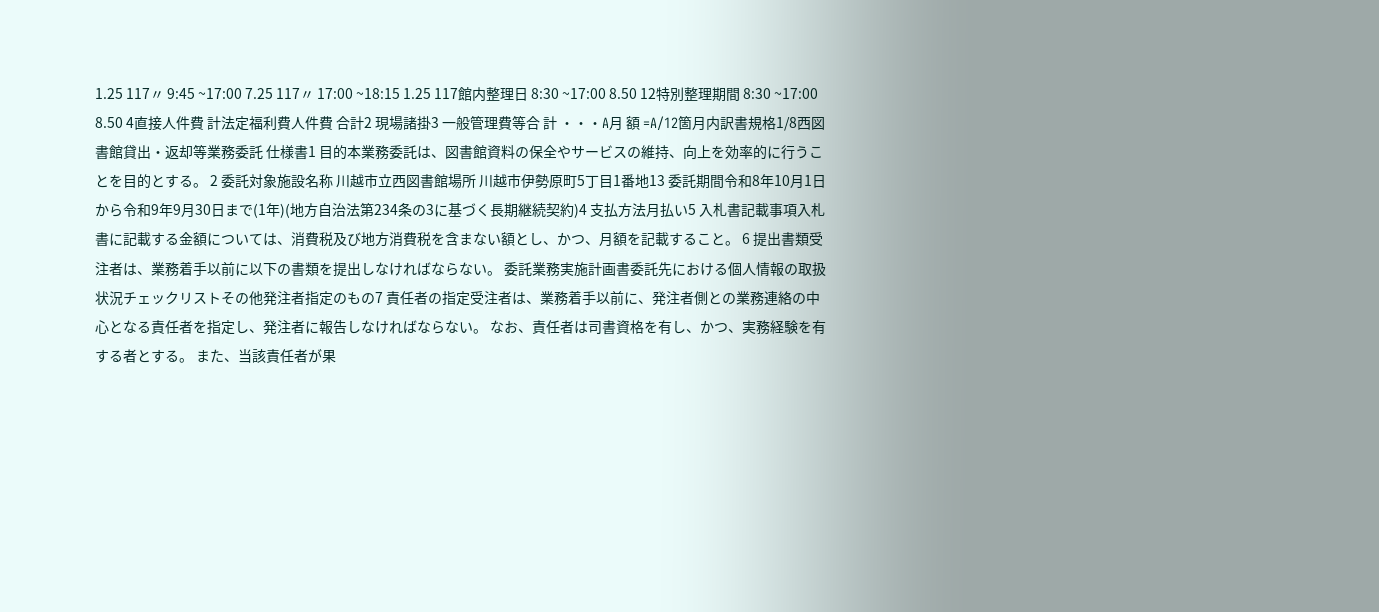1.25 117〃 9:45 ~17:00 7.25 117〃 17:00 ~18:15 1.25 117館内整理日 8:30 ~17:00 8.50 12特別整理期間 8:30 ~17:00 8.50 4直接人件費 計法定福利費人件費 合計2 現場諸掛3 一般管理費等合 計 ・・・A月 額 =A/12箇月内訳書規格1/8西図書館貸出・返却等業務委託 仕様書1 目的本業務委託は、図書館資料の保全やサービスの維持、向上を効率的に行うことを目的とする。 2 委託対象施設名称 川越市立西図書館場所 川越市伊勢原町5丁目1番地13 委託期間令和8年10月1日から令和9年9月30日まで(1年)(地方自治法第234条の3に基づく長期継続契約)4 支払方法月払い5 入札書記載事項入札書に記載する金額については、消費税及び地方消費税を含まない額とし、かつ、月額を記載すること。 6 提出書類受注者は、業務着手以前に以下の書類を提出しなければならない。 委託業務実施計画書委託先における個人情報の取扱状況チェックリストその他発注者指定のもの7 責任者の指定受注者は、業務着手以前に、発注者側との業務連絡の中心となる責任者を指定し、発注者に報告しなければならない。 なお、責任者は司書資格を有し、かつ、実務経験を有する者とする。 また、当該責任者が果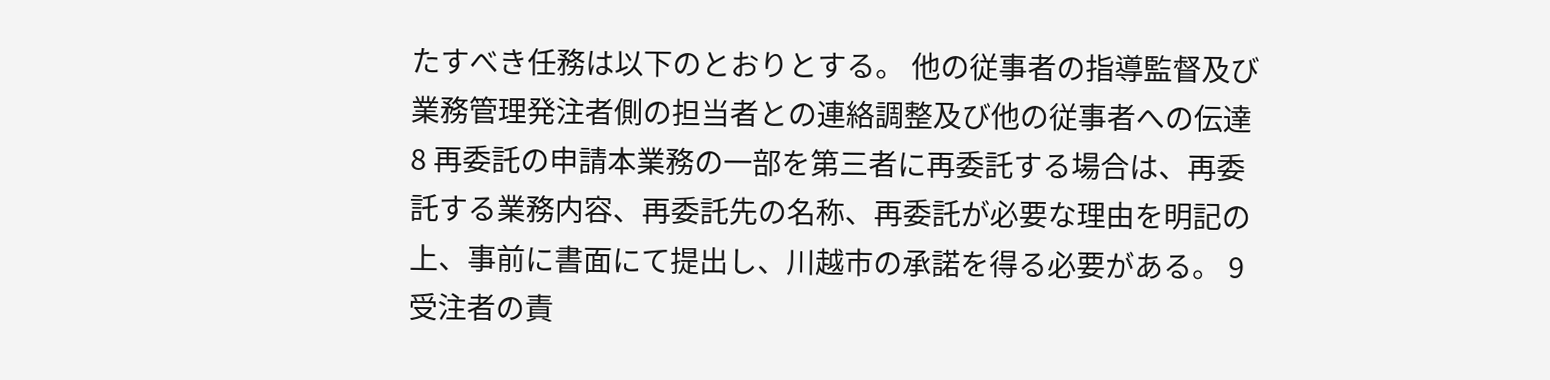たすべき任務は以下のとおりとする。 他の従事者の指導監督及び業務管理発注者側の担当者との連絡調整及び他の従事者への伝達8 再委託の申請本業務の一部を第三者に再委託する場合は、再委託する業務内容、再委託先の名称、再委託が必要な理由を明記の上、事前に書面にて提出し、川越市の承諾を得る必要がある。 9 受注者の責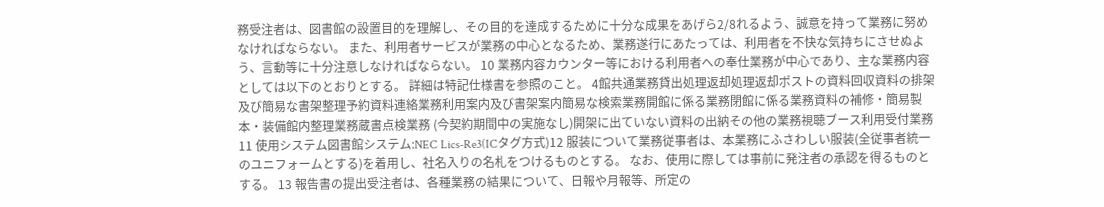務受注者は、図書館の設置目的を理解し、その目的を達成するために十分な成果をあげら2/8れるよう、誠意を持って業務に努めなければならない。 また、利用者サービスが業務の中心となるため、業務遂行にあたっては、利用者を不快な気持ちにさせぬよう、言動等に十分注意しなければならない。 10 業務内容カウンター等における利用者への奉仕業務が中心であり、主な業務内容としては以下のとおりとする。 詳細は特記仕様書を参照のこと。 4館共通業務貸出処理返却処理返却ポストの資料回収資料の排架及び簡易な書架整理予約資料連絡業務利用案内及び書架案内簡易な検索業務開館に係る業務閉館に係る業務資料の補修・簡易製本・装備館内整理業務蔵書点検業務 (今契約期間中の実施なし)開架に出ていない資料の出納その他の業務視聴ブース利用受付業務11 使用システム図書館システム:NEC Lics-Re3(ICタグ方式)12 服装について業務従事者は、本業務にふさわしい服装(全従事者統一のユニフォームとする)を着用し、社名入りの名札をつけるものとする。 なお、使用に際しては事前に発注者の承認を得るものとする。 13 報告書の提出受注者は、各種業務の結果について、日報や月報等、所定の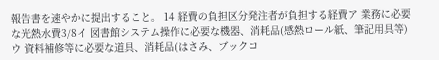報告書を速やかに提出すること。 14 経費の負担区分発注者が負担する経費ア 業務に必要な光熱水費3/8イ 図書館システム操作に必要な機器、消耗品(感熱ロール紙、筆記用具等)ウ 資料補修等に必要な道具、消耗品(はさみ、ブックコ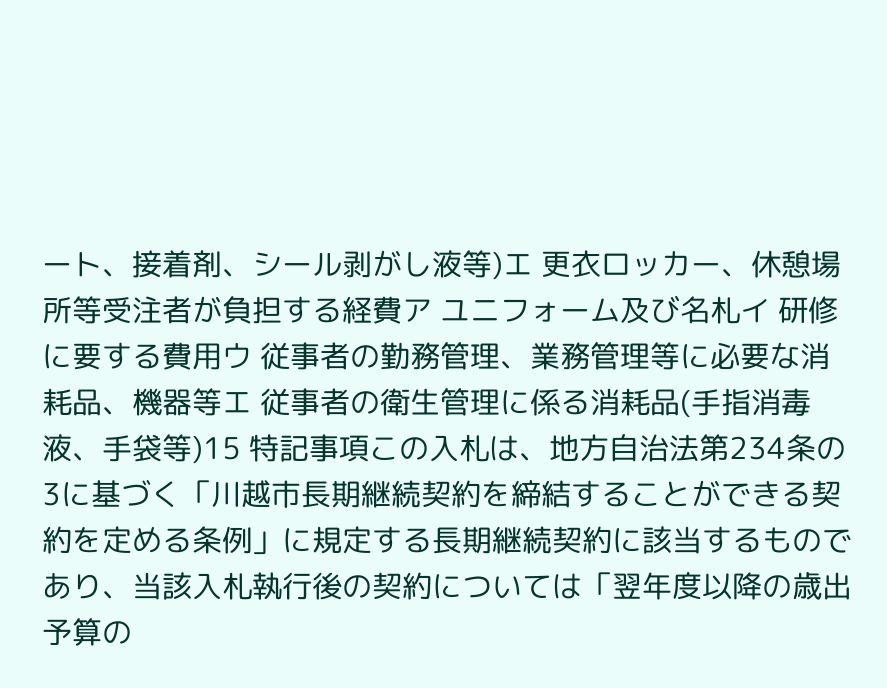ート、接着剤、シール剥がし液等)エ 更衣ロッカー、休憩場所等受注者が負担する経費ア ユニフォーム及び名札イ 研修に要する費用ウ 従事者の勤務管理、業務管理等に必要な消耗品、機器等エ 従事者の衛生管理に係る消耗品(手指消毒液、手袋等)15 特記事項この入札は、地方自治法第234条の3に基づく「川越市長期継続契約を締結することができる契約を定める条例」に規定する長期継続契約に該当するものであり、当該入札執行後の契約については「翌年度以降の歳出予算の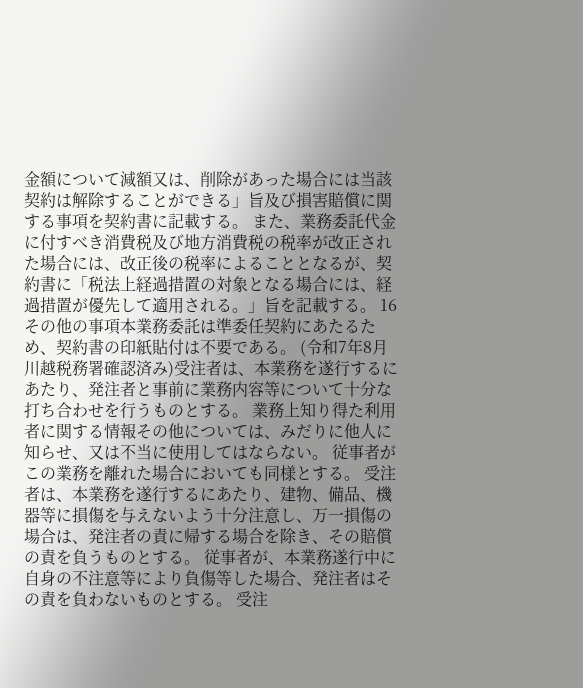金額について減額又は、削除があった場合には当該契約は解除することができる」旨及び損害賠償に関する事項を契約書に記載する。 また、業務委託代金に付すべき消費税及び地方消費税の税率が改正された場合には、改正後の税率によることとなるが、契約書に「税法上経過措置の対象となる場合には、経過措置が優先して適用される。」旨を記載する。 16 その他の事項本業務委託は準委任契約にあたるため、契約書の印紙貼付は不要である。 (令和7年8月川越税務署確認済み)受注者は、本業務を遂行するにあたり、発注者と事前に業務内容等について十分な打ち合わせを行うものとする。 業務上知り得た利用者に関する情報その他については、みだりに他人に知らせ、又は不当に使用してはならない。 従事者がこの業務を離れた場合においても同様とする。 受注者は、本業務を遂行するにあたり、建物、備品、機器等に損傷を与えないよう十分注意し、万一損傷の場合は、発注者の責に帰する場合を除き、その賠償の責を負うものとする。 従事者が、本業務遂行中に自身の不注意等により負傷等した場合、発注者はその責を負わないものとする。 受注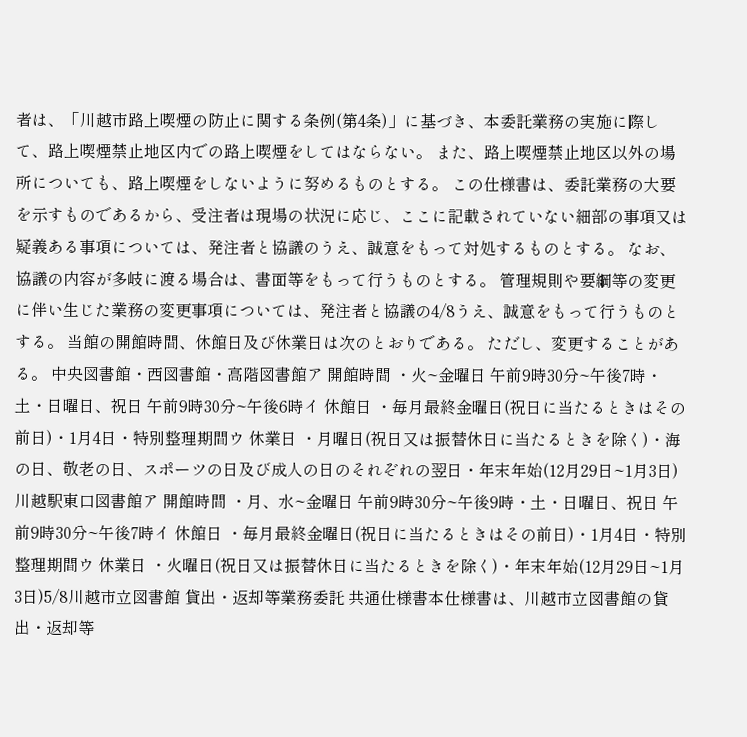者は、「川越市路上喫煙の防止に関する条例(第4条)」に基づき、本委託業務の実施に際して、路上喫煙禁止地区内での路上喫煙をしてはならない。 また、路上喫煙禁止地区以外の場所についても、路上喫煙をしないように努めるものとする。 この仕様書は、委託業務の大要を示すものであるから、受注者は現場の状況に応じ、ここに記載されていない細部の事項又は疑義ある事項については、発注者と協議のうえ、誠意をもって対処するものとする。 なお、協議の内容が多岐に渡る場合は、書面等をもって行うものとする。 管理規則や要綱等の変更に伴い生じた業務の変更事項については、発注者と協議の4/8うえ、誠意をもって行うものとする。 当館の開館時間、休館日及び休業日は次のとおりである。 ただし、変更することがある。 中央図書館・西図書館・高階図書館ア 開館時間 ・火~金曜日 午前9時30分~午後7時・土・日曜日、祝日 午前9時30分~午後6時イ 休館日 ・毎月最終金曜日(祝日に当たるときはその前日)・1月4日・特別整理期間ウ 休業日 ・月曜日(祝日又は振替休日に当たるときを除く)・海の日、敬老の日、スポーツの日及び成人の日のそれぞれの翌日・年末年始(12月29日~1月3日)川越駅東口図書館ア 開館時間 ・月、水~金曜日 午前9時30分~午後9時・土・日曜日、祝日 午前9時30分~午後7時イ 休館日 ・毎月最終金曜日(祝日に当たるときはその前日)・1月4日・特別整理期間ウ 休業日 ・火曜日(祝日又は振替休日に当たるときを除く)・年末年始(12月29日~1月3日)5/8川越市立図書館 貸出・返却等業務委託 共通仕様書本仕様書は、川越市立図書館の貸出・返却等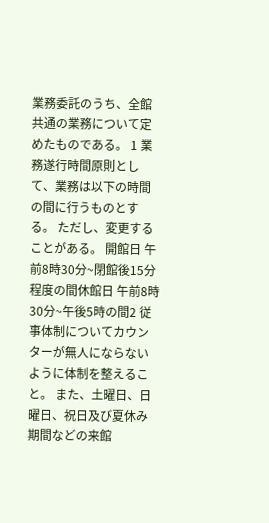業務委託のうち、全館共通の業務について定めたものである。 1 業務遂行時間原則として、業務は以下の時間の間に行うものとする。 ただし、変更することがある。 開館日 午前8時30分~閉館後15分程度の間休館日 午前8時30分~午後5時の間2 従事体制についてカウンターが無人にならないように体制を整えること。 また、土曜日、日曜日、祝日及び夏休み期間などの来館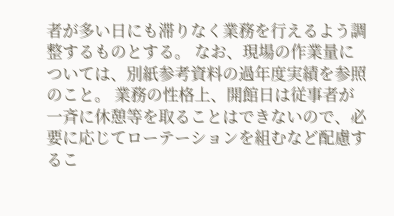者が多い日にも滞りなく業務を行えるよう調整するものとする。 なお、現場の作業量については、別紙参考資料の過年度実績を参照のこと。 業務の性格上、開館日は従事者が一斉に休憩等を取ることはできないので、必要に応じてローテーションを組むなど配慮するこ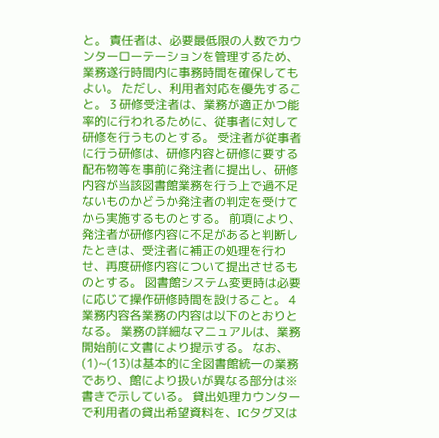と。 責任者は、必要最低限の人数でカウンターローテーションを管理するため、業務遂行時間内に事務時間を確保してもよい。 ただし、利用者対応を優先すること。 3 研修受注者は、業務が適正かつ能率的に行われるために、従事者に対して研修を行うものとする。 受注者が従事者に行う研修は、研修内容と研修に要する配布物等を事前に発注者に提出し、研修内容が当該図書館業務を行う上で過不足ないものかどうか発注者の判定を受けてから実施するものとする。 前項により、発注者が研修内容に不足があると判断したときは、受注者に補正の処理を行わせ、再度研修内容について提出させるものとする。 図書館システム変更時は必要に応じて操作研修時間を設けること。 4 業務内容各業務の内容は以下のとおりとなる。 業務の詳細なマニュアルは、業務開始前に文書により提示する。 なお、(1)~(13)は基本的に全図書館統一の業務であり、館により扱いが異なる部分は※書きで示している。 貸出処理カウンターで利用者の貸出希望資料を、ICタグ又は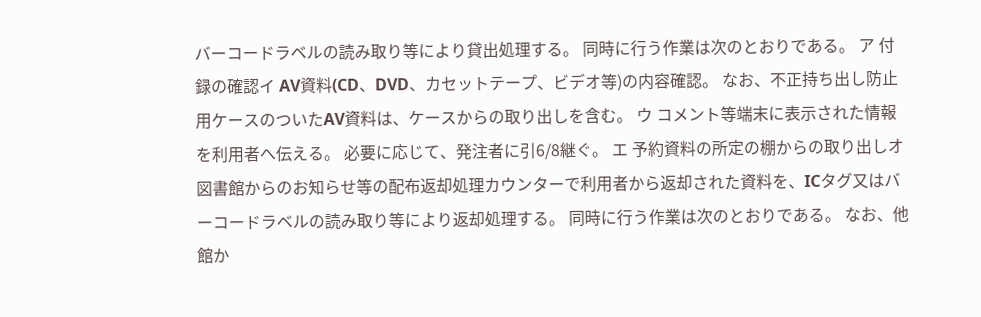バーコードラベルの読み取り等により貸出処理する。 同時に行う作業は次のとおりである。 ア 付録の確認イ AV資料(CD、DVD、カセットテープ、ビデオ等)の内容確認。 なお、不正持ち出し防止用ケースのついたAV資料は、ケースからの取り出しを含む。 ウ コメント等端末に表示された情報を利用者へ伝える。 必要に応じて、発注者に引6/8継ぐ。 エ 予約資料の所定の棚からの取り出しオ 図書館からのお知らせ等の配布返却処理カウンターで利用者から返却された資料を、ICタグ又はバーコードラベルの読み取り等により返却処理する。 同時に行う作業は次のとおりである。 なお、他館か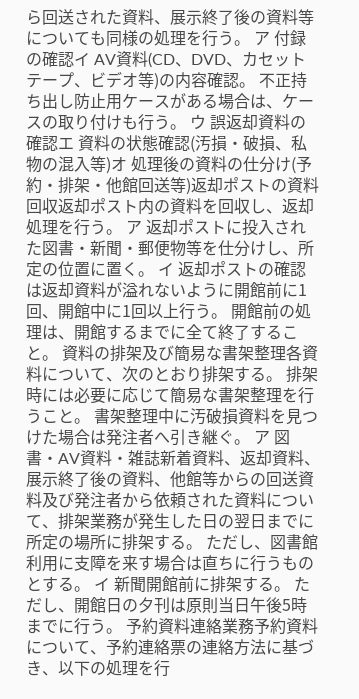ら回送された資料、展示終了後の資料等についても同様の処理を行う。 ア 付録の確認イ AV資料(CD、DVD、カセットテープ、ビデオ等)の内容確認。 不正持ち出し防止用ケースがある場合は、ケースの取り付けも行う。 ウ 誤返却資料の確認エ 資料の状態確認(汚損・破損、私物の混入等)オ 処理後の資料の仕分け(予約・排架・他館回送等)返却ポストの資料回収返却ポスト内の資料を回収し、返却処理を行う。 ア 返却ポストに投入された図書・新聞・郵便物等を仕分けし、所定の位置に置く。 イ 返却ポストの確認は返却資料が溢れないように開館前に1回、開館中に1回以上行う。 開館前の処理は、開館するまでに全て終了すること。 資料の排架及び簡易な書架整理各資料について、次のとおり排架する。 排架時には必要に応じて簡易な書架整理を行うこと。 書架整理中に汚破損資料を見つけた場合は発注者へ引き継ぐ。 ア 図書・AV資料・雑誌新着資料、返却資料、展示終了後の資料、他館等からの回送資料及び発注者から依頼された資料について、排架業務が発生した日の翌日までに所定の場所に排架する。 ただし、図書館利用に支障を来す場合は直ちに行うものとする。 イ 新聞開館前に排架する。 ただし、開館日の夕刊は原則当日午後5時までに行う。 予約資料連絡業務予約資料について、予約連絡票の連絡方法に基づき、以下の処理を行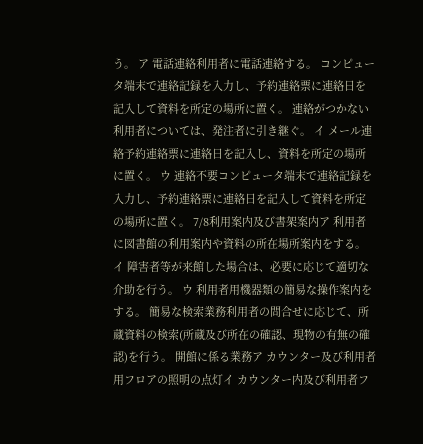う。 ア 電話連絡利用者に電話連絡する。 コンピュータ端末で連絡記録を入力し、予約連絡票に連絡日を記入して資料を所定の場所に置く。 連絡がつかない利用者については、発注者に引き継ぐ。 イ メール連絡予約連絡票に連絡日を記入し、資料を所定の場所に置く。 ウ 連絡不要コンピュータ端末で連絡記録を入力し、予約連絡票に連絡日を記入して資料を所定の場所に置く。 7/8利用案内及び書架案内ア 利用者に図書館の利用案内や資料の所在場所案内をする。 イ 障害者等が来館した場合は、必要に応じて適切な介助を行う。 ウ 利用者用機器類の簡易な操作案内をする。 簡易な検索業務利用者の問合せに応じて、所蔵資料の検索(所蔵及び所在の確認、現物の有無の確認)を行う。 開館に係る業務ア カウンター及び利用者用フロアの照明の点灯イ カウンター内及び利用者フ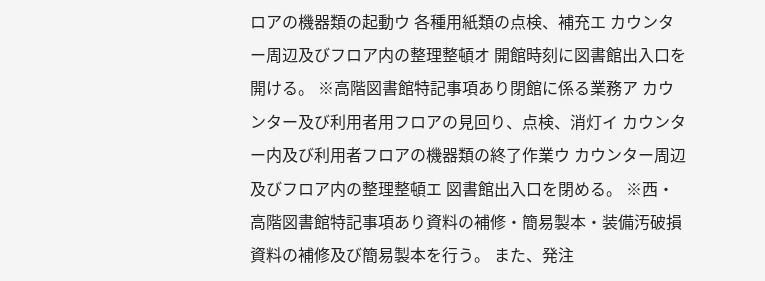ロアの機器類の起動ウ 各種用紙類の点検、補充エ カウンター周辺及びフロア内の整理整頓オ 開館時刻に図書館出入口を開ける。 ※高階図書館特記事項あり閉館に係る業務ア カウンター及び利用者用フロアの見回り、点検、消灯イ カウンター内及び利用者フロアの機器類の終了作業ウ カウンター周辺及びフロア内の整理整頓エ 図書館出入口を閉める。 ※西・高階図書館特記事項あり資料の補修・簡易製本・装備汚破損資料の補修及び簡易製本を行う。 また、発注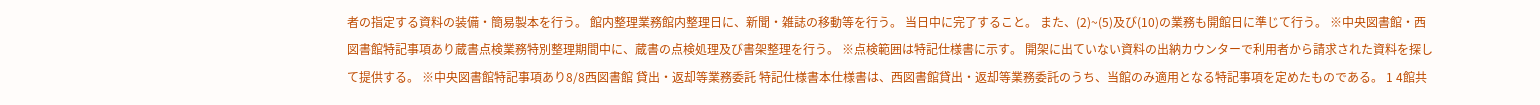者の指定する資料の装備・簡易製本を行う。 館内整理業務館内整理日に、新聞・雑誌の移動等を行う。 当日中に完了すること。 また、(2)~(5)及び(10)の業務も開館日に準じて行う。 ※中央図書館・西図書館特記事項あり蔵書点検業務特別整理期間中に、蔵書の点検処理及び書架整理を行う。 ※点検範囲は特記仕様書に示す。 開架に出ていない資料の出納カウンターで利用者から請求された資料を探して提供する。 ※中央図書館特記事項あり8/8西図書館 貸出・返却等業務委託 特記仕様書本仕様書は、西図書館貸出・返却等業務委託のうち、当館のみ適用となる特記事項を定めたものである。 1 4館共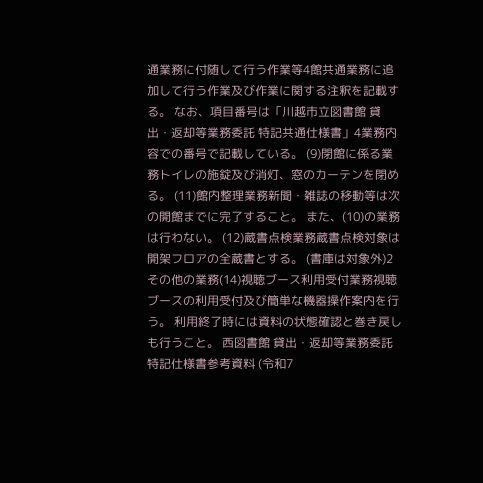通業務に付随して行う作業等4館共通業務に追加して行う作業及び作業に関する注釈を記載する。 なお、項目番号は「川越市立図書館 貸出・返却等業務委託 特記共通仕様書」4業務内容での番号で記載している。 (9)閉館に係る業務トイレの施錠及び消灯、窓のカーテンを閉める。 (11)館内整理業務新聞・雑誌の移動等は次の開館までに完了すること。 また、(10)の業務は行わない。 (12)蔵書点検業務蔵書点検対象は開架フロアの全蔵書とする。 (書庫は対象外)2 その他の業務(14)視聴ブース利用受付業務視聴ブースの利用受付及び簡単な機器操作案内を行う。 利用終了時には資料の状態確認と巻き戻しも行うこと。 西図書館 貸出・返却等業務委託 特記仕様書参考資料 (令和7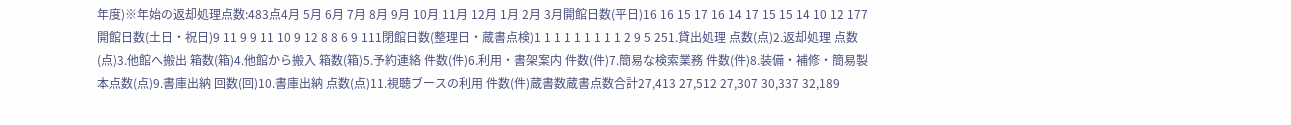年度)※年始の返却処理点数:483点4月 5月 6月 7月 8月 9月 10月 11月 12月 1月 2月 3月開館日数(平日)16 16 15 17 16 14 17 15 15 14 10 12 177開館日数(土日・祝日)9 11 9 9 11 10 9 12 8 8 6 9 111閉館日数(整理日・蔵書点検)1 1 1 1 1 1 1 1 1 2 9 5 251.貸出処理 点数(点)2.返却処理 点数(点)3.他館へ搬出 箱数(箱)4.他館から搬入 箱数(箱)5.予約連絡 件数(件)6.利用・書架案内 件数(件)7.簡易な検索業務 件数(件)8.装備・補修・簡易製本点数(点)9.書庫出納 回数(回)10.書庫出納 点数(点)11.視聴ブースの利用 件数(件)蔵書数蔵書点数合計27,413 27,512 27,307 30,337 32,189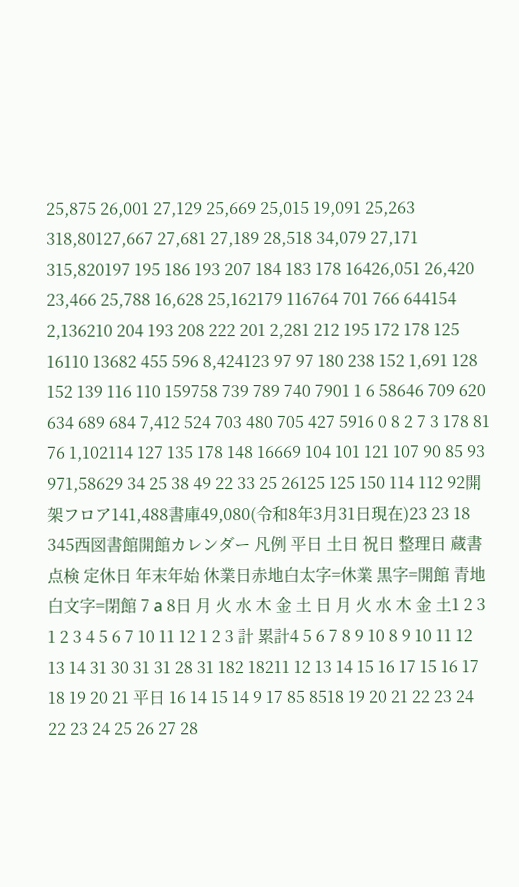25,875 26,001 27,129 25,669 25,015 19,091 25,263 318,80127,667 27,681 27,189 28,518 34,079 27,171 315,820197 195 186 193 207 184 183 178 16426,051 26,420 23,466 25,788 16,628 25,162179 116764 701 766 644154 2,136210 204 193 208 222 201 2,281 212 195 172 178 125 16110 13682 455 596 8,424123 97 97 180 238 152 1,691 128 152 139 116 110 159758 739 789 740 7901 1 6 58646 709 620 634 689 684 7,412 524 703 480 705 427 5916 0 8 2 7 3 178 81 76 1,102114 127 135 178 148 16669 104 101 121 107 90 85 93 971,58629 34 25 38 49 22 33 25 26125 125 150 114 112 92開架フロア141,488書庫49,080(令和8年3月31日現在)23 23 18 345西図書館開館カレンダー 凡例 平日 土日 祝日 整理日 蔵書点検 定休日 年末年始 休業日赤地白太字=休業 黒字=開館 青地白文字=閉館 7 a 8日 月 火 水 木 金 土 日 月 火 水 木 金 土1 2 3 1 2 3 4 5 6 7 10 11 12 1 2 3 計 累計4 5 6 7 8 9 10 8 9 10 11 12 13 14 31 30 31 31 28 31 182 18211 12 13 14 15 16 17 15 16 17 18 19 20 21 平日 16 14 15 14 9 17 85 8518 19 20 21 22 23 24 22 23 24 25 26 27 28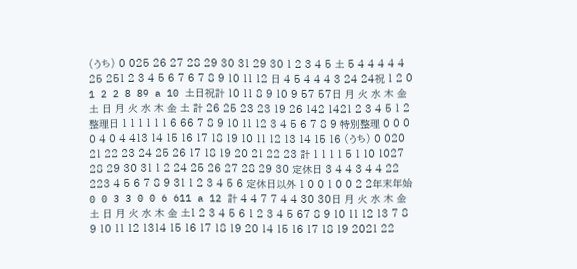(うち) 0 025 26 27 28 29 30 31 29 30 1 2 3 4 5 土 5 4 4 4 4 4 25 251 2 3 4 5 6 7 6 7 8 9 10 11 12 日 4 5 4 4 4 3 24 24祝 1 2 0 1 2 2 8 89 a 10 土日祝計 10 11 8 9 10 9 57 57日 月 火 水 木 金 土 日 月 火 水 木 金 土 計 26 25 23 23 19 26 142 1421 2 3 4 5 1 2 整理日 1 1 1 1 1 1 6 66 7 8 9 10 11 12 3 4 5 6 7 8 9 特別整理 0 0 0 0 4 0 4 413 14 15 16 17 18 19 10 11 12 13 14 15 16 (うち) 0 020 21 22 23 24 25 26 17 18 19 20 21 22 23 計 1 1 1 1 5 1 10 1027 28 29 30 31 1 2 24 25 26 27 28 29 30 定休日 3 4 4 3 4 4 22 223 4 5 6 7 8 9 31 1 2 3 4 5 6 定休日以外 1 0 0 1 0 0 2 2年末年始 0 0 3 3 0 0 6 611 a 12 計 4 4 7 7 4 4 30 30日 月 火 水 木 金 土 日 月 火 水 木 金 土1 2 3 4 5 6 1 2 3 4 5 67 8 9 10 11 12 13 7 8 9 10 11 12 1314 15 16 17 18 19 20 14 15 16 17 18 19 2021 22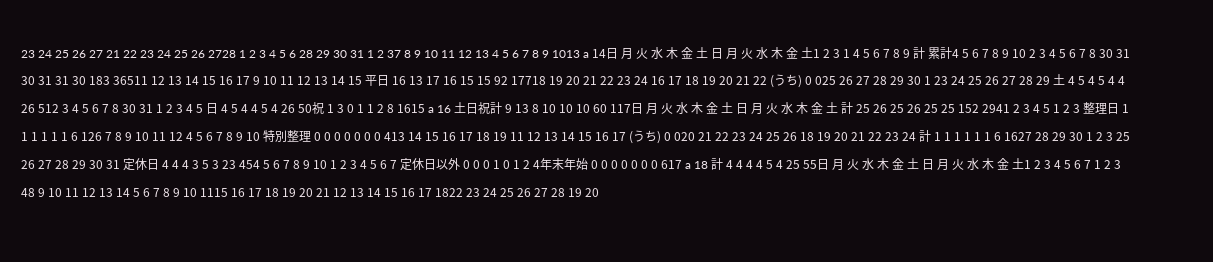23 24 25 26 27 21 22 23 24 25 26 2728 1 2 3 4 5 6 28 29 30 31 1 2 37 8 9 10 11 12 13 4 5 6 7 8 9 1013 a 14日 月 火 水 木 金 土 日 月 火 水 木 金 土1 2 3 1 4 5 6 7 8 9 計 累計4 5 6 7 8 9 10 2 3 4 5 6 7 8 30 31 30 31 31 30 183 36511 12 13 14 15 16 17 9 10 11 12 13 14 15 平日 16 13 17 16 15 15 92 17718 19 20 21 22 23 24 16 17 18 19 20 21 22 (うち) 0 025 26 27 28 29 30 1 23 24 25 26 27 28 29 土 4 5 4 5 4 4 26 512 3 4 5 6 7 8 30 31 1 2 3 4 5 日 4 5 4 4 5 4 26 50祝 1 3 0 1 1 2 8 1615 a 16 土日祝計 9 13 8 10 10 10 60 117日 月 火 水 木 金 土 日 月 火 水 木 金 土 計 25 26 25 26 25 25 152 2941 2 3 4 5 1 2 3 整理日 1 1 1 1 1 1 6 126 7 8 9 10 11 12 4 5 6 7 8 9 10 特別整理 0 0 0 0 0 0 0 413 14 15 16 17 18 19 11 12 13 14 15 16 17 (うち) 0 020 21 22 23 24 25 26 18 19 20 21 22 23 24 計 1 1 1 1 1 1 6 1627 28 29 30 1 2 3 25 26 27 28 29 30 31 定休日 4 4 4 3 5 3 23 454 5 6 7 8 9 10 1 2 3 4 5 6 7 定休日以外 0 0 0 1 0 1 2 4年末年始 0 0 0 0 0 0 0 617 a 18 計 4 4 4 4 5 4 25 55日 月 火 水 木 金 土 日 月 火 水 木 金 土1 2 3 4 5 6 7 1 2 3 48 9 10 11 12 13 14 5 6 7 8 9 10 1115 16 17 18 19 20 21 12 13 14 15 16 17 1822 23 24 25 26 27 28 19 20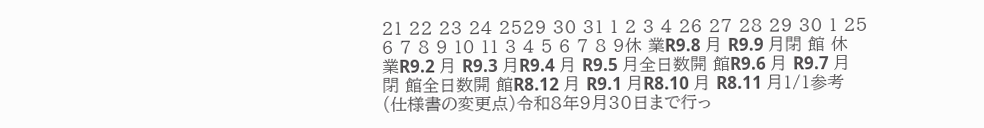21 22 23 24 2529 30 31 1 2 3 4 26 27 28 29 30 1 25 6 7 8 9 10 11 3 4 5 6 7 8 9休 業R9.8 月 R9.9 月閉 館 休 業R9.2 月 R9.3 月R9.4 月 R9.5 月全日数開 館R9.6 月 R9.7 月閉 館全日数開 館R8.12 月 R9.1 月R8.10 月 R8.11 月1/1参考(仕様書の変更点)令和8年9月30日まで行っ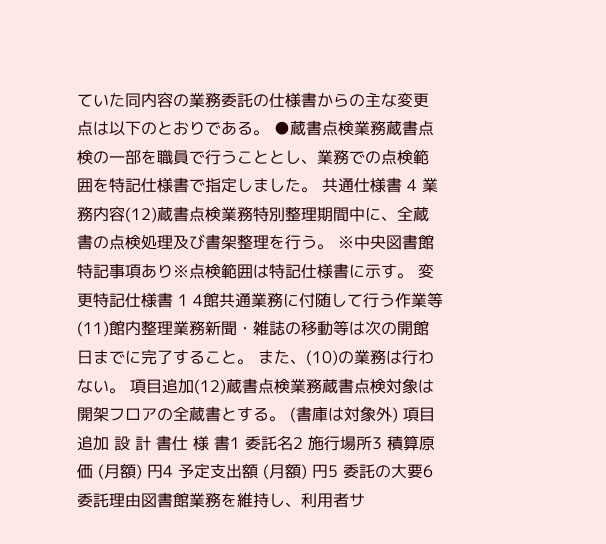ていた同内容の業務委託の仕様書からの主な変更点は以下のとおりである。 ●蔵書点検業務蔵書点検の一部を職員で行うこととし、業務での点検範囲を特記仕様書で指定しました。 共通仕様書 4 業務内容(12)蔵書点検業務特別整理期間中に、全蔵書の点検処理及び書架整理を行う。 ※中央図書館特記事項あり※点検範囲は特記仕様書に示す。 変更特記仕様書 1 4館共通業務に付随して行う作業等(11)館内整理業務新聞・雑誌の移動等は次の開館日までに完了すること。 また、(10)の業務は行わない。 項目追加(12)蔵書点検業務蔵書点検対象は開架フロアの全蔵書とする。 (書庫は対象外) 項目追加 設 計 書仕 様 書1 委託名2 施行場所3 積算原価 (月額) 円4 予定支出額 (月額) 円5 委託の大要6 委託理由図書館業務を維持し、利用者サ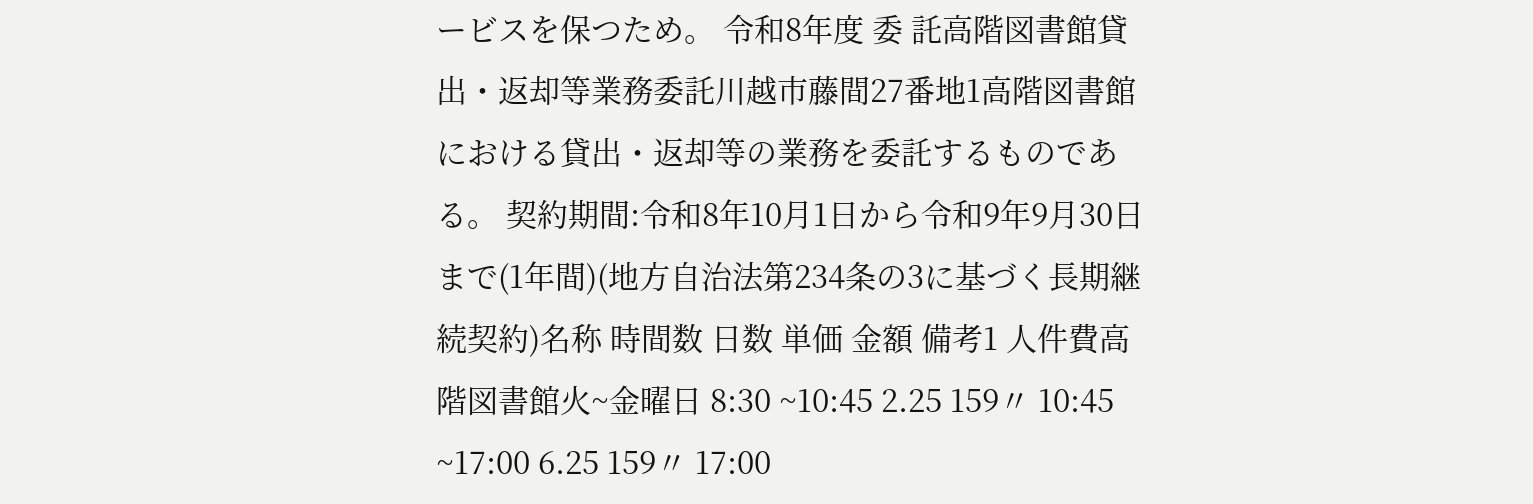ービスを保つため。 令和8年度 委 託高階図書館貸出・返却等業務委託川越市藤間27番地1高階図書館における貸出・返却等の業務を委託するものである。 契約期間:令和8年10月1日から令和9年9月30日まで(1年間)(地方自治法第234条の3に基づく長期継続契約)名称 時間数 日数 単価 金額 備考1 人件費高階図書館火~金曜日 8:30 ~10:45 2.25 159〃 10:45 ~17:00 6.25 159〃 17:00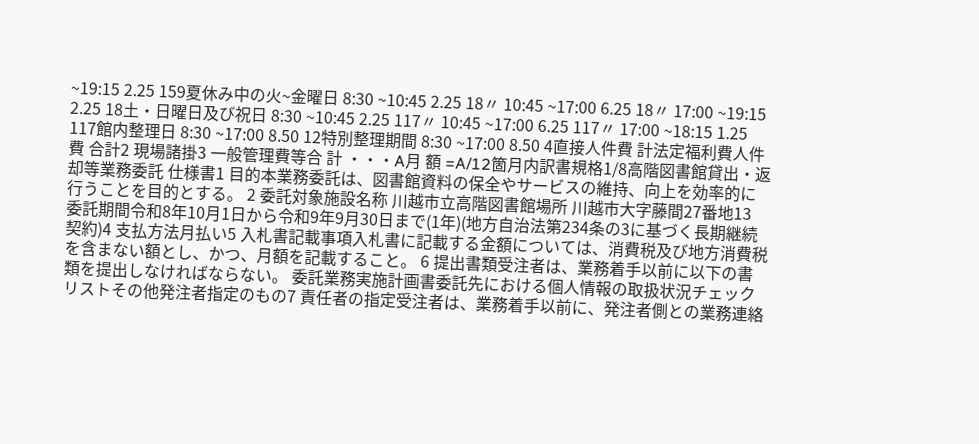~19:15 2.25 159夏休み中の火~金曜日 8:30 ~10:45 2.25 18〃 10:45 ~17:00 6.25 18〃 17:00 ~19:15 2.25 18土・日曜日及び祝日 8:30 ~10:45 2.25 117〃 10:45 ~17:00 6.25 117〃 17:00 ~18:15 1.25 117館内整理日 8:30 ~17:00 8.50 12特別整理期間 8:30 ~17:00 8.50 4直接人件費 計法定福利費人件費 合計2 現場諸掛3 一般管理費等合 計 ・・・A月 額 =A/12箇月内訳書規格1/8高階図書館貸出・返却等業務委託 仕様書1 目的本業務委託は、図書館資料の保全やサービスの維持、向上を効率的に行うことを目的とする。 2 委託対象施設名称 川越市立高階図書館場所 川越市大字藤間27番地13 委託期間令和8年10月1日から令和9年9月30日まで(1年)(地方自治法第234条の3に基づく長期継続契約)4 支払方法月払い5 入札書記載事項入札書に記載する金額については、消費税及び地方消費税を含まない額とし、かつ、月額を記載すること。 6 提出書類受注者は、業務着手以前に以下の書類を提出しなければならない。 委託業務実施計画書委託先における個人情報の取扱状況チェックリストその他発注者指定のもの7 責任者の指定受注者は、業務着手以前に、発注者側との業務連絡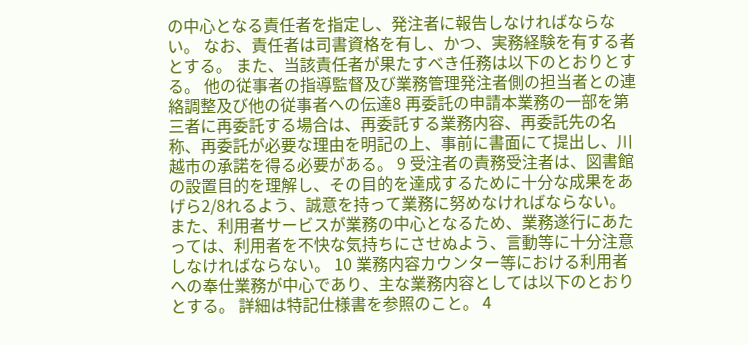の中心となる責任者を指定し、発注者に報告しなければならない。 なお、責任者は司書資格を有し、かつ、実務経験を有する者とする。 また、当該責任者が果たすべき任務は以下のとおりとする。 他の従事者の指導監督及び業務管理発注者側の担当者との連絡調整及び他の従事者への伝達8 再委託の申請本業務の一部を第三者に再委託する場合は、再委託する業務内容、再委託先の名称、再委託が必要な理由を明記の上、事前に書面にて提出し、川越市の承諾を得る必要がある。 9 受注者の責務受注者は、図書館の設置目的を理解し、その目的を達成するために十分な成果をあげら2/8れるよう、誠意を持って業務に努めなければならない。 また、利用者サービスが業務の中心となるため、業務遂行にあたっては、利用者を不快な気持ちにさせぬよう、言動等に十分注意しなければならない。 10 業務内容カウンター等における利用者への奉仕業務が中心であり、主な業務内容としては以下のとおりとする。 詳細は特記仕様書を参照のこと。 4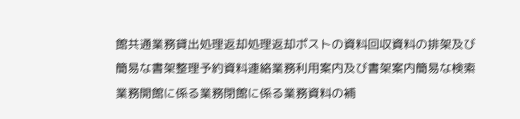館共通業務貸出処理返却処理返却ポストの資料回収資料の排架及び簡易な書架整理予約資料連絡業務利用案内及び書架案内簡易な検索業務開館に係る業務閉館に係る業務資料の補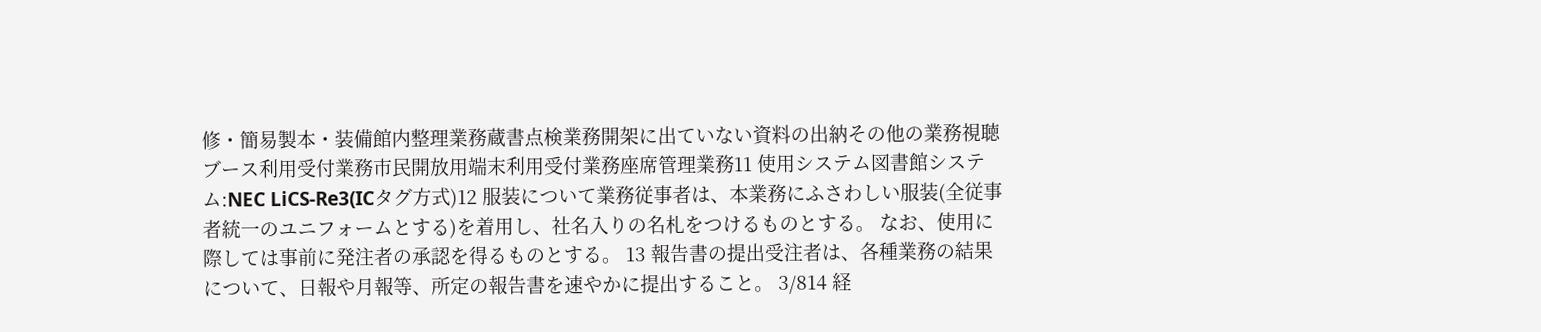修・簡易製本・装備館内整理業務蔵書点検業務開架に出ていない資料の出納その他の業務視聴ブース利用受付業務市民開放用端末利用受付業務座席管理業務11 使用システム図書館システム:NEC LiCS-Re3(ICタグ方式)12 服装について業務従事者は、本業務にふさわしい服装(全従事者統一のユニフォームとする)を着用し、社名入りの名札をつけるものとする。 なお、使用に際しては事前に発注者の承認を得るものとする。 13 報告書の提出受注者は、各種業務の結果について、日報や月報等、所定の報告書を速やかに提出すること。 3/814 経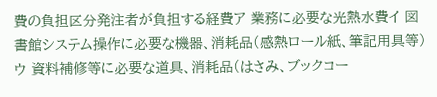費の負担区分発注者が負担する経費ア 業務に必要な光熱水費イ 図書館システム操作に必要な機器、消耗品(感熱ロール紙、筆記用具等)ウ 資料補修等に必要な道具、消耗品(はさみ、ブックコー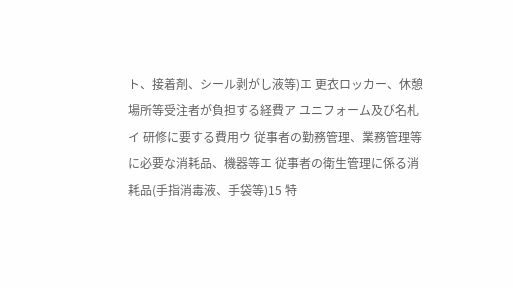ト、接着剤、シール剥がし液等)エ 更衣ロッカー、休憩場所等受注者が負担する経費ア ユニフォーム及び名札イ 研修に要する費用ウ 従事者の勤務管理、業務管理等に必要な消耗品、機器等エ 従事者の衛生管理に係る消耗品(手指消毒液、手袋等)15 特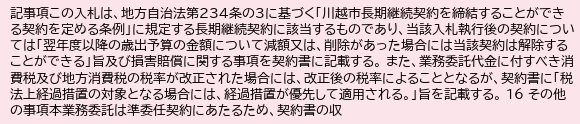記事項この入札は、地方自治法第234条の3に基づく「川越市長期継続契約を締結することができる契約を定める条例」に規定する長期継続契約に該当するものであり、当該入札執行後の契約については「翌年度以降の歳出予算の金額について減額又は、削除があった場合には当該契約は解除することができる」旨及び損害賠償に関する事項を契約書に記載する。 また、業務委託代金に付すべき消費税及び地方消費税の税率が改正された場合には、改正後の税率によることとなるが、契約書に「税法上経過措置の対象となる場合には、経過措置が優先して適用される。」旨を記載する。 16 その他の事項本業務委託は準委任契約にあたるため、契約書の収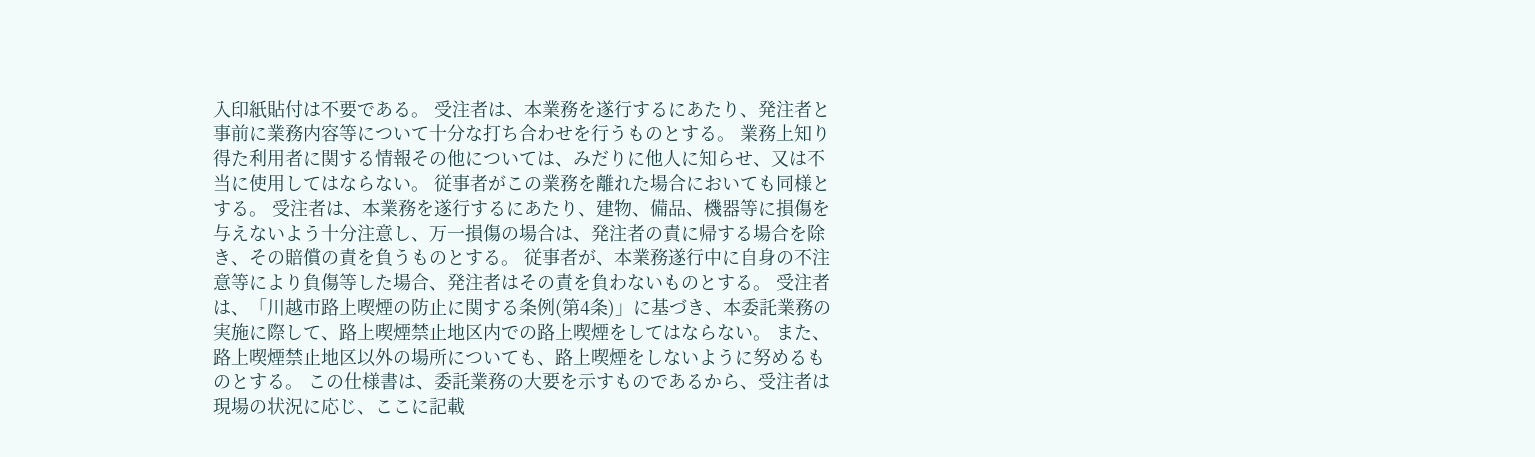入印紙貼付は不要である。 受注者は、本業務を遂行するにあたり、発注者と事前に業務内容等について十分な打ち合わせを行うものとする。 業務上知り得た利用者に関する情報その他については、みだりに他人に知らせ、又は不当に使用してはならない。 従事者がこの業務を離れた場合においても同様とする。 受注者は、本業務を遂行するにあたり、建物、備品、機器等に損傷を与えないよう十分注意し、万一損傷の場合は、発注者の責に帰する場合を除き、その賠償の責を負うものとする。 従事者が、本業務遂行中に自身の不注意等により負傷等した場合、発注者はその責を負わないものとする。 受注者は、「川越市路上喫煙の防止に関する条例(第4条)」に基づき、本委託業務の実施に際して、路上喫煙禁止地区内での路上喫煙をしてはならない。 また、路上喫煙禁止地区以外の場所についても、路上喫煙をしないように努めるものとする。 この仕様書は、委託業務の大要を示すものであるから、受注者は現場の状況に応じ、ここに記載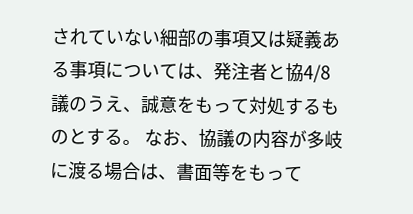されていない細部の事項又は疑義ある事項については、発注者と協4/8議のうえ、誠意をもって対処するものとする。 なお、協議の内容が多岐に渡る場合は、書面等をもって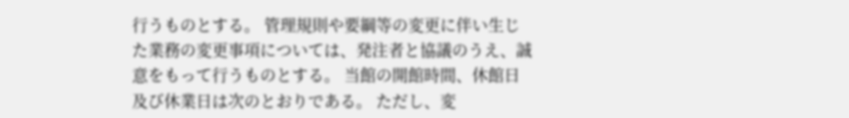行うものとする。 管理規則や要綱等の変更に伴い生じた業務の変更事項については、発注者と協議のうえ、誠意をもって行うものとする。 当館の開館時間、休館日及び休業日は次のとおりである。 ただし、変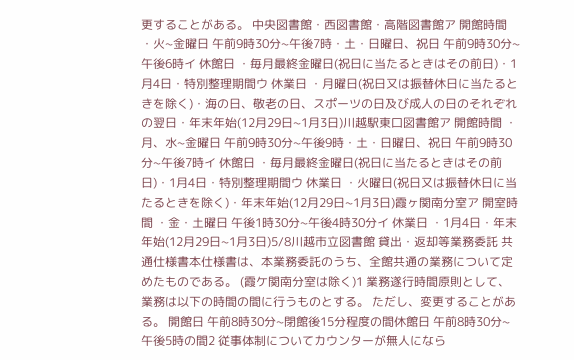更することがある。 中央図書館・西図書館・高階図書館ア 開館時間 ・火~金曜日 午前9時30分~午後7時・土・日曜日、祝日 午前9時30分~午後6時イ 休館日 ・毎月最終金曜日(祝日に当たるときはその前日)・1月4日・特別整理期間ウ 休業日 ・月曜日(祝日又は振替休日に当たるときを除く)・海の日、敬老の日、スポーツの日及び成人の日のそれぞれの翌日・年末年始(12月29日~1月3日)川越駅東口図書館ア 開館時間 ・月、水~金曜日 午前9時30分~午後9時・土・日曜日、祝日 午前9時30分~午後7時イ 休館日 ・毎月最終金曜日(祝日に当たるときはその前日)・1月4日・特別整理期間ウ 休業日 ・火曜日(祝日又は振替休日に当たるときを除く)・年末年始(12月29日~1月3日)霞ヶ関南分室ア 開室時間 ・金・土曜日 午後1時30分~午後4時30分イ 休業日 ・1月4日・年末年始(12月29日~1月3日)5/8川越市立図書館 貸出・返却等業務委託 共通仕様書本仕様書は、本業務委託のうち、全館共通の業務について定めたものである。 (霞ケ関南分室は除く)1 業務遂行時間原則として、業務は以下の時間の間に行うものとする。 ただし、変更することがある。 開館日 午前8時30分~閉館後15分程度の間休館日 午前8時30分~午後5時の間2 従事体制についてカウンターが無人になら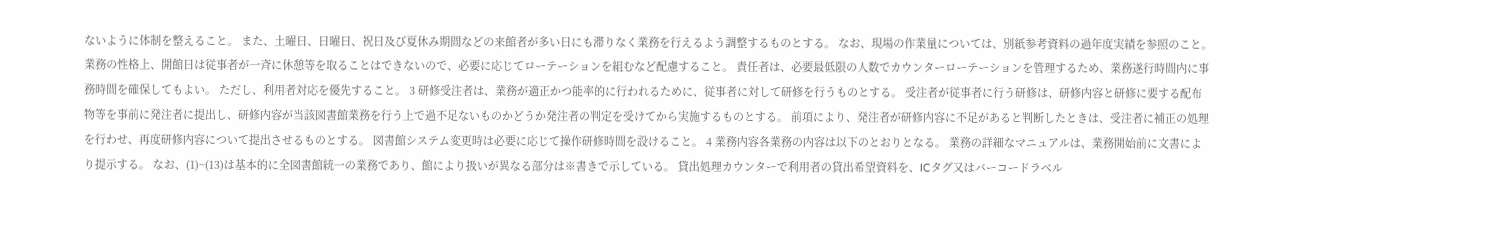ないように体制を整えること。 また、土曜日、日曜日、祝日及び夏休み期間などの来館者が多い日にも滞りなく業務を行えるよう調整するものとする。 なお、現場の作業量については、別紙参考資料の過年度実績を参照のこと。 業務の性格上、開館日は従事者が一斉に休憩等を取ることはできないので、必要に応じてローテーションを組むなど配慮すること。 責任者は、必要最低限の人数でカウンターローテーションを管理するため、業務遂行時間内に事務時間を確保してもよい。 ただし、利用者対応を優先すること。 3 研修受注者は、業務が適正かつ能率的に行われるために、従事者に対して研修を行うものとする。 受注者が従事者に行う研修は、研修内容と研修に要する配布物等を事前に発注者に提出し、研修内容が当該図書館業務を行う上で過不足ないものかどうか発注者の判定を受けてから実施するものとする。 前項により、発注者が研修内容に不足があると判断したときは、受注者に補正の処理を行わせ、再度研修内容について提出させるものとする。 図書館システム変更時は必要に応じて操作研修時間を設けること。 4 業務内容各業務の内容は以下のとおりとなる。 業務の詳細なマニュアルは、業務開始前に文書により提示する。 なお、(1)~(13)は基本的に全図書館統一の業務であり、館により扱いが異なる部分は※書きで示している。 貸出処理カウンターで利用者の貸出希望資料を、ICタグ又はバーコードラベル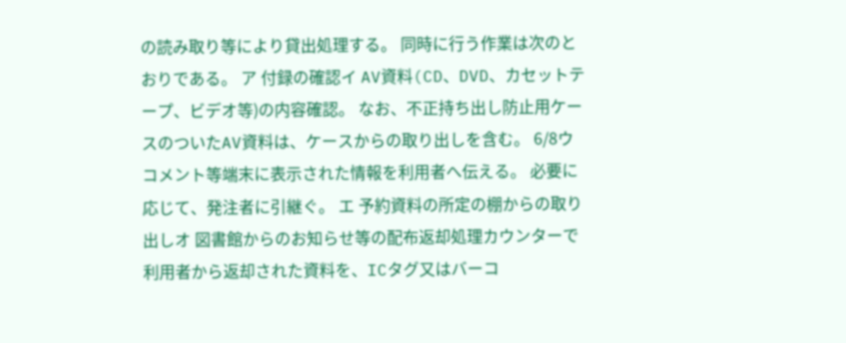の読み取り等により貸出処理する。 同時に行う作業は次のとおりである。 ア 付録の確認イ AV資料(CD、DVD、カセットテープ、ビデオ等)の内容確認。 なお、不正持ち出し防止用ケースのついたAV資料は、ケースからの取り出しを含む。 6/8ウ コメント等端末に表示された情報を利用者へ伝える。 必要に応じて、発注者に引継ぐ。 エ 予約資料の所定の棚からの取り出しオ 図書館からのお知らせ等の配布返却処理カウンターで利用者から返却された資料を、ICタグ又はバーコ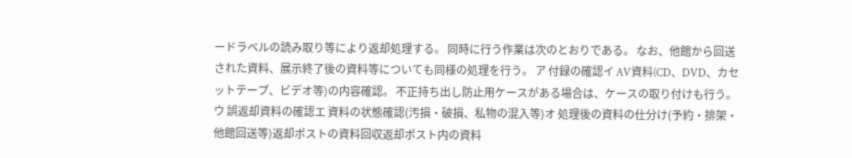ードラベルの読み取り等により返却処理する。 同時に行う作業は次のとおりである。 なお、他館から回送された資料、展示終了後の資料等についても同様の処理を行う。 ア 付録の確認イ AV資料(CD、DVD、カセットテープ、ビデオ等)の内容確認。 不正持ち出し防止用ケースがある場合は、ケースの取り付けも行う。 ウ 誤返却資料の確認エ 資料の状態確認(汚損・破損、私物の混入等)オ 処理後の資料の仕分け(予約・排架・他館回送等)返却ポストの資料回収返却ポスト内の資料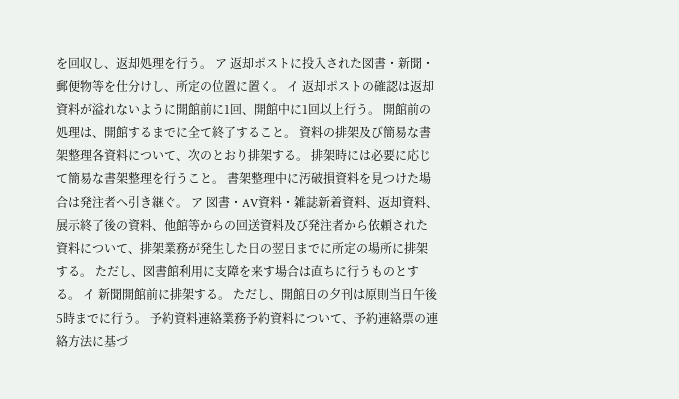を回収し、返却処理を行う。 ア 返却ポストに投入された図書・新聞・郵便物等を仕分けし、所定の位置に置く。 イ 返却ポストの確認は返却資料が溢れないように開館前に1回、開館中に1回以上行う。 開館前の処理は、開館するまでに全て終了すること。 資料の排架及び簡易な書架整理各資料について、次のとおり排架する。 排架時には必要に応じて簡易な書架整理を行うこと。 書架整理中に汚破損資料を見つけた場合は発注者へ引き継ぐ。 ア 図書・AV資料・雑誌新着資料、返却資料、展示終了後の資料、他館等からの回送資料及び発注者から依頼された資料について、排架業務が発生した日の翌日までに所定の場所に排架する。 ただし、図書館利用に支障を来す場合は直ちに行うものとする。 イ 新聞開館前に排架する。 ただし、開館日の夕刊は原則当日午後5時までに行う。 予約資料連絡業務予約資料について、予約連絡票の連絡方法に基づ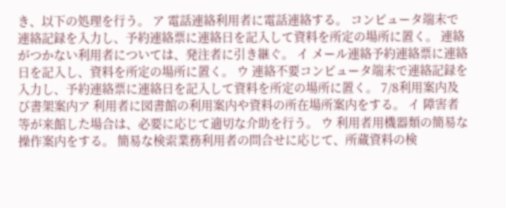き、以下の処理を行う。 ア 電話連絡利用者に電話連絡する。 コンピュータ端末で連絡記録を入力し、予約連絡票に連絡日を記入して資料を所定の場所に置く。 連絡がつかない利用者については、発注者に引き継ぐ。 イ メール連絡予約連絡票に連絡日を記入し、資料を所定の場所に置く。 ウ 連絡不要コンピュータ端末で連絡記録を入力し、予約連絡票に連絡日を記入して資料を所定の場所に置く。 7/8利用案内及び書架案内ア 利用者に図書館の利用案内や資料の所在場所案内をする。 イ 障害者等が来館した場合は、必要に応じて適切な介助を行う。 ウ 利用者用機器類の簡易な操作案内をする。 簡易な検索業務利用者の問合せに応じて、所蔵資料の検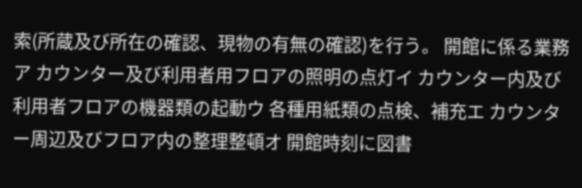索(所蔵及び所在の確認、現物の有無の確認)を行う。 開館に係る業務ア カウンター及び利用者用フロアの照明の点灯イ カウンター内及び利用者フロアの機器類の起動ウ 各種用紙類の点検、補充エ カウンター周辺及びフロア内の整理整頓オ 開館時刻に図書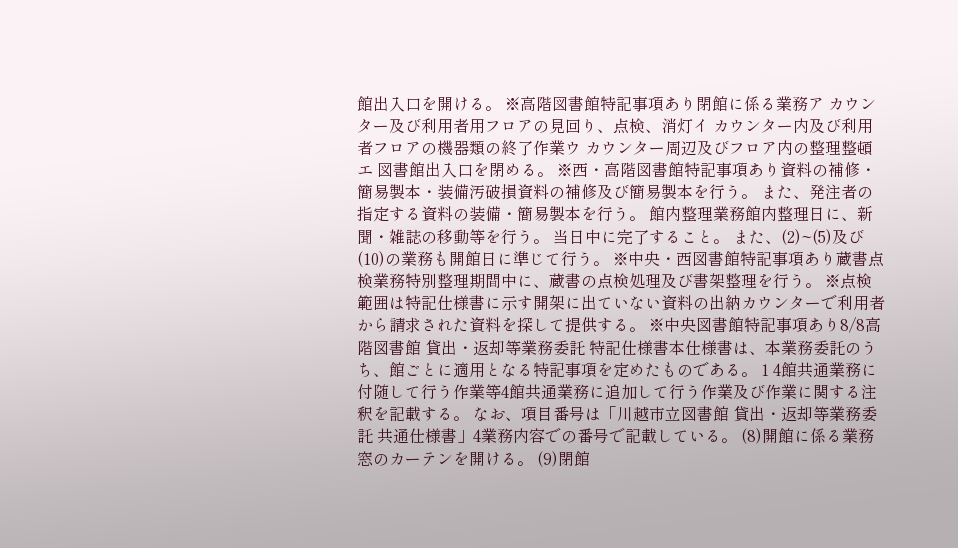館出入口を開ける。 ※高階図書館特記事項あり閉館に係る業務ア カウンター及び利用者用フロアの見回り、点検、消灯イ カウンター内及び利用者フロアの機器類の終了作業ウ カウンター周辺及びフロア内の整理整頓エ 図書館出入口を閉める。 ※西・高階図書館特記事項あり資料の補修・簡易製本・装備汚破損資料の補修及び簡易製本を行う。 また、発注者の指定する資料の装備・簡易製本を行う。 館内整理業務館内整理日に、新聞・雑誌の移動等を行う。 当日中に完了すること。 また、(2)~(5)及び(10)の業務も開館日に準じて行う。 ※中央・西図書館特記事項あり蔵書点検業務特別整理期間中に、蔵書の点検処理及び書架整理を行う。 ※点検範囲は特記仕様書に示す開架に出ていない資料の出納カウンターで利用者から請求された資料を探して提供する。 ※中央図書館特記事項あり8/8高階図書館 貸出・返却等業務委託 特記仕様書本仕様書は、本業務委託のうち、館ごとに適用となる特記事項を定めたものである。 1 4館共通業務に付随して行う作業等4館共通業務に追加して行う作業及び作業に関する注釈を記載する。 なお、項目番号は「川越市立図書館 貸出・返却等業務委託 共通仕様書」4業務内容での番号で記載している。 (8)開館に係る業務窓のカーテンを開ける。 (9)閉館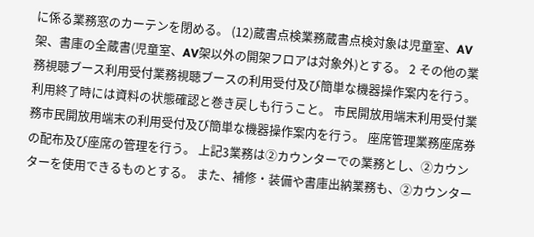に係る業務窓のカーテンを閉める。 (12)蔵書点検業務蔵書点検対象は児童室、AV架、書庫の全蔵書(児童室、AV架以外の開架フロアは対象外)とする。 2 その他の業務視聴ブース利用受付業務視聴ブースの利用受付及び簡単な機器操作案内を行う。 利用終了時には資料の状態確認と巻き戻しも行うこと。 市民開放用端末利用受付業務市民開放用端末の利用受付及び簡単な機器操作案内を行う。 座席管理業務座席券の配布及び座席の管理を行う。 上記3業務は②カウンターでの業務とし、②カウンターを使用できるものとする。 また、補修・装備や書庫出納業務も、②カウンター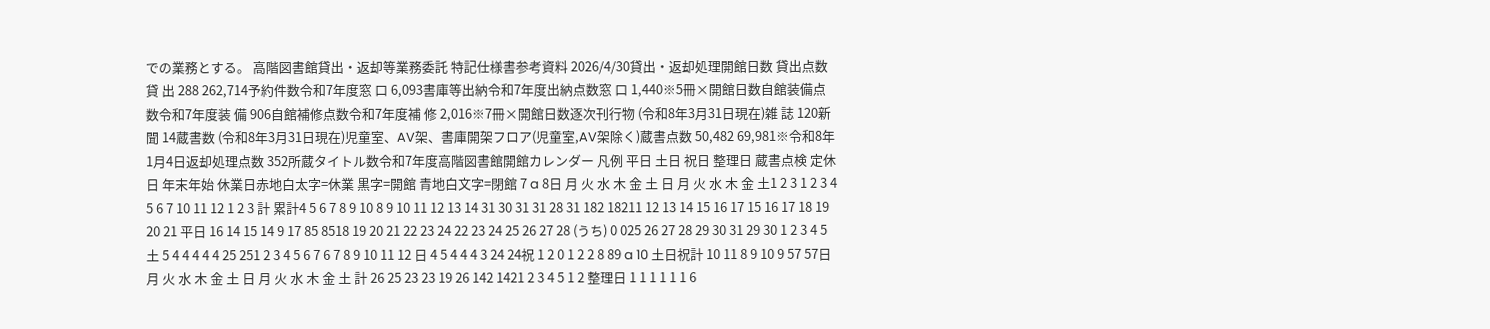での業務とする。 高階図書館貸出・返却等業務委託 特記仕様書参考資料 2026/4/30貸出・返却処理開館日数 貸出点数貸 出 288 262,714予約件数令和7年度窓 口 6,093書庫等出納令和7年度出納点数窓 口 1,440※5冊×開館日数自館装備点数令和7年度装 備 906自館補修点数令和7年度補 修 2,016※7冊×開館日数逐次刊行物 (令和8年3月31日現在)雑 誌 120新 聞 14蔵書数 (令和8年3月31日現在)児童室、AV架、書庫開架フロア(児童室,AV架除く)蔵書点数 50,482 69,981※令和8年1月4日返却処理点数 352所蔵タイトル数令和7年度高階図書館開館カレンダー 凡例 平日 土日 祝日 整理日 蔵書点検 定休日 年末年始 休業日赤地白太字=休業 黒字=開館 青地白文字=閉館 7 a 8日 月 火 水 木 金 土 日 月 火 水 木 金 土1 2 3 1 2 3 4 5 6 7 10 11 12 1 2 3 計 累計4 5 6 7 8 9 10 8 9 10 11 12 13 14 31 30 31 31 28 31 182 18211 12 13 14 15 16 17 15 16 17 18 19 20 21 平日 16 14 15 14 9 17 85 8518 19 20 21 22 23 24 22 23 24 25 26 27 28 (うち) 0 025 26 27 28 29 30 31 29 30 1 2 3 4 5 土 5 4 4 4 4 4 25 251 2 3 4 5 6 7 6 7 8 9 10 11 12 日 4 5 4 4 4 3 24 24祝 1 2 0 1 2 2 8 89 a 10 土日祝計 10 11 8 9 10 9 57 57日 月 火 水 木 金 土 日 月 火 水 木 金 土 計 26 25 23 23 19 26 142 1421 2 3 4 5 1 2 整理日 1 1 1 1 1 1 6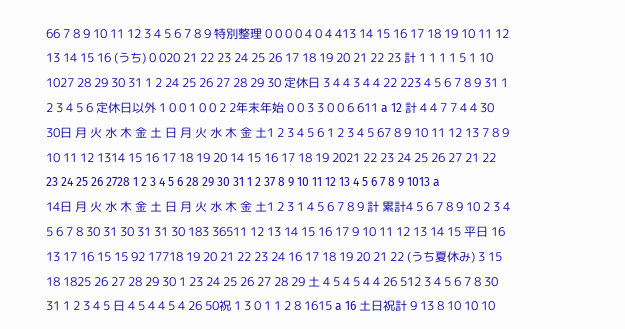66 7 8 9 10 11 12 3 4 5 6 7 8 9 特別整理 0 0 0 0 4 0 4 413 14 15 16 17 18 19 10 11 12 13 14 15 16 (うち) 0 020 21 22 23 24 25 26 17 18 19 20 21 22 23 計 1 1 1 1 5 1 10 1027 28 29 30 31 1 2 24 25 26 27 28 29 30 定休日 3 4 4 3 4 4 22 223 4 5 6 7 8 9 31 1 2 3 4 5 6 定休日以外 1 0 0 1 0 0 2 2年末年始 0 0 3 3 0 0 6 611 a 12 計 4 4 7 7 4 4 30 30日 月 火 水 木 金 土 日 月 火 水 木 金 土1 2 3 4 5 6 1 2 3 4 5 67 8 9 10 11 12 13 7 8 9 10 11 12 1314 15 16 17 18 19 20 14 15 16 17 18 19 2021 22 23 24 25 26 27 21 22 23 24 25 26 2728 1 2 3 4 5 6 28 29 30 31 1 2 37 8 9 10 11 12 13 4 5 6 7 8 9 1013 a 14日 月 火 水 木 金 土 日 月 火 水 木 金 土1 2 3 1 4 5 6 7 8 9 計 累計4 5 6 7 8 9 10 2 3 4 5 6 7 8 30 31 30 31 31 30 183 36511 12 13 14 15 16 17 9 10 11 12 13 14 15 平日 16 13 17 16 15 15 92 17718 19 20 21 22 23 24 16 17 18 19 20 21 22 (うち夏休み) 3 15 18 1825 26 27 28 29 30 1 23 24 25 26 27 28 29 土 4 5 4 5 4 4 26 512 3 4 5 6 7 8 30 31 1 2 3 4 5 日 4 5 4 4 5 4 26 50祝 1 3 0 1 1 2 8 1615 a 16 土日祝計 9 13 8 10 10 10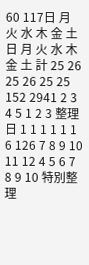60 117日 月 火 水 木 金 土 日 月 火 水 木 金 土 計 25 26 25 26 25 25 152 2941 2 3 4 5 1 2 3 整理日 1 1 1 1 1 1 6 126 7 8 9 10 11 12 4 5 6 7 8 9 10 特別整理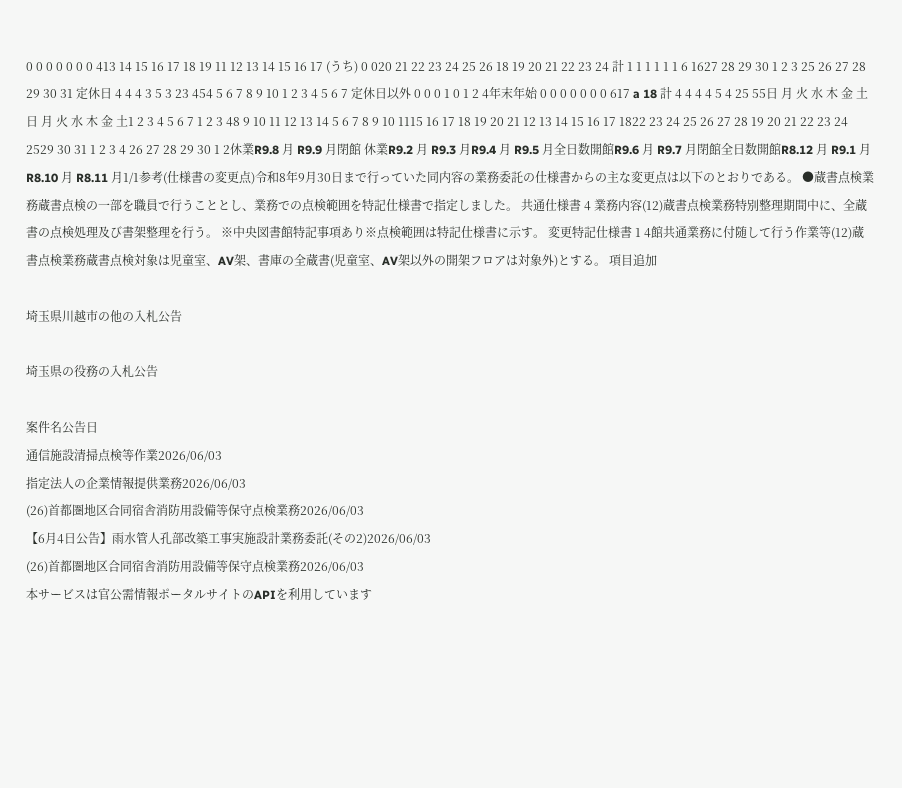0 0 0 0 0 0 0 413 14 15 16 17 18 19 11 12 13 14 15 16 17 (うち) 0 020 21 22 23 24 25 26 18 19 20 21 22 23 24 計 1 1 1 1 1 1 6 1627 28 29 30 1 2 3 25 26 27 28 29 30 31 定休日 4 4 4 3 5 3 23 454 5 6 7 8 9 10 1 2 3 4 5 6 7 定休日以外 0 0 0 1 0 1 2 4年末年始 0 0 0 0 0 0 0 617 a 18 計 4 4 4 4 5 4 25 55日 月 火 水 木 金 土 日 月 火 水 木 金 土1 2 3 4 5 6 7 1 2 3 48 9 10 11 12 13 14 5 6 7 8 9 10 1115 16 17 18 19 20 21 12 13 14 15 16 17 1822 23 24 25 26 27 28 19 20 21 22 23 24 2529 30 31 1 2 3 4 26 27 28 29 30 1 2休業R9.8 月 R9.9 月閉館 休業R9.2 月 R9.3 月R9.4 月 R9.5 月全日数開館R9.6 月 R9.7 月閉館全日数開館R8.12 月 R9.1 月R8.10 月 R8.11 月1/1参考(仕様書の変更点)令和8年9月30日まで行っていた同内容の業務委託の仕様書からの主な変更点は以下のとおりである。 ●蔵書点検業務蔵書点検の一部を職員で行うこととし、業務での点検範囲を特記仕様書で指定しました。 共通仕様書 4 業務内容(12)蔵書点検業務特別整理期間中に、全蔵書の点検処理及び書架整理を行う。 ※中央図書館特記事項あり※点検範囲は特記仕様書に示す。 変更特記仕様書 1 4館共通業務に付随して行う作業等(12)蔵書点検業務蔵書点検対象は児童室、AV架、書庫の全蔵書(児童室、AV架以外の開架フロアは対象外)とする。 項目追加

埼玉県川越市の他の入札公告

埼玉県の役務の入札公告

案件名公告日
通信施設清掃点検等作業2026/06/03
指定法人の企業情報提供業務2026/06/03
(26)首都圏地区合同宿舎消防用設備等保守点検業務2026/06/03
【6月4日公告】雨水管人孔部改築工事実施設計業務委託(その2)2026/06/03
(26)首都圏地区合同宿舎消防用設備等保守点検業務2026/06/03
本サービスは官公需情報ポータルサイトのAPIを利用しています